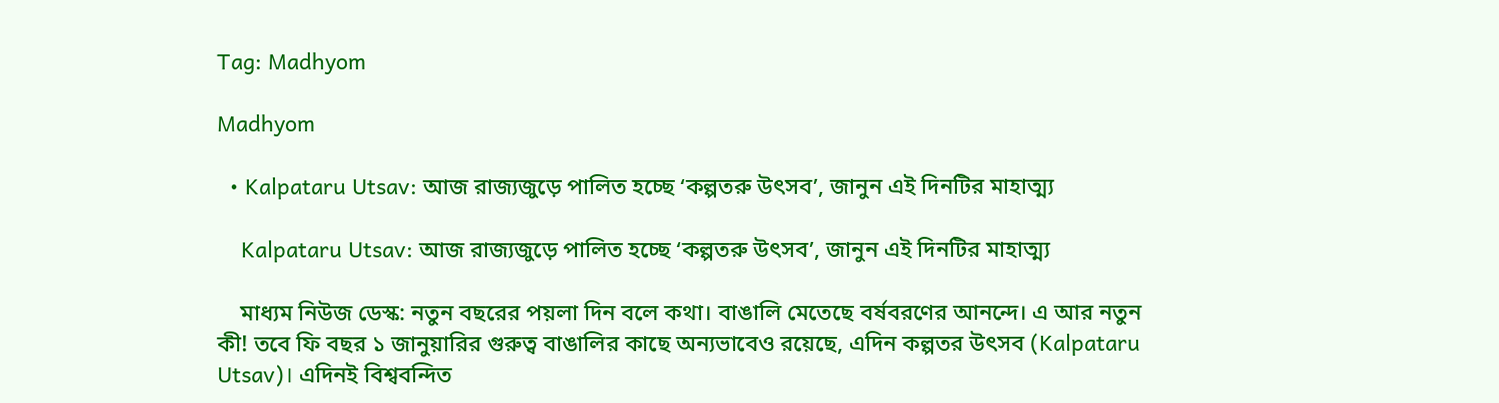Tag: Madhyom

Madhyom

  • Kalpataru Utsav: আজ রাজ্যজুড়ে পালিত হচ্ছে ‘কল্পতরু উৎসব’, জানুন এই দিনটির মাহাত্ম্য

    Kalpataru Utsav: আজ রাজ্যজুড়ে পালিত হচ্ছে ‘কল্পতরু উৎসব’, জানুন এই দিনটির মাহাত্ম্য

    মাধ্যম নিউজ ডেস্ক: নতুন বছরের পয়লা দিন বলে কথা। বাঙালি মেতেছে বর্ষবরণের আনন্দে। এ আর নতুন কী! তবে ফি বছর ১ জানুয়ারির গুরুত্ব বাঙালির কাছে অন্যভাবেও রয়েছে, এদিন কল্পতর উৎসব (Kalpataru Utsav)। এদিনই বিশ্ববন্দিত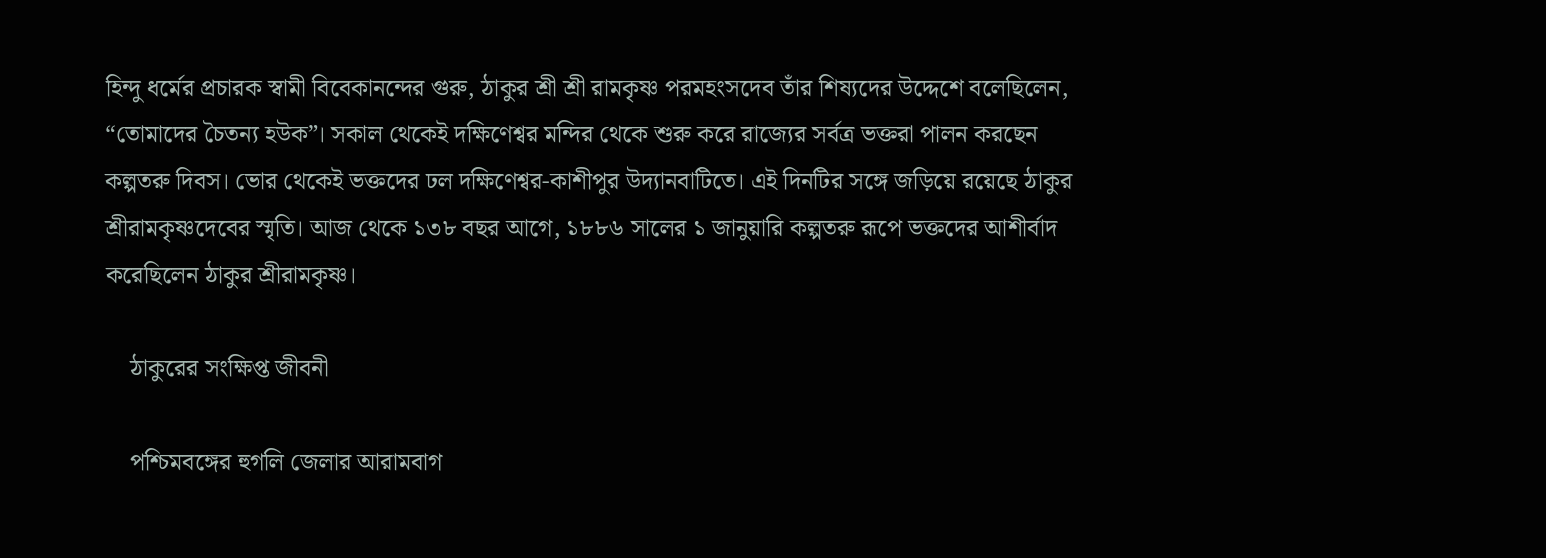হিন্দু ধর্মের প্রচারক স্বামী বিবেকানন্দের গুরু, ঠাকুর শ্রী শ্রী রামকৃষ্ণ পরমহংসদেব তাঁর শিষ্যদের উদ্দেশে বলেছিলেন, “তোমাদের চৈতন্য হউক”। সকাল থেকেই দক্ষিণেশ্বর মন্দির থেকে শুরু করে রাজ্যের সর্বত্র ভক্তরা পালন করছেন কল্পতরু দিবস। ভোর থেকেই ভক্তদের ঢল দক্ষিণেশ্বর-কাশীপুর উদ্যানবাটিতে। এই দিনটির সঙ্গে জড়িয়ে রয়েছে ঠাকুর শ্রীরামকৃষ্ণদেবের স্মৃতি। আজ থেকে ১৩৮ বছর আগে, ১৮৮৬ সালের ১ জানুয়ারি কল্পতরু রূপে ভক্তদের আশীর্বাদ করেছিলেন ঠাকুর শ্রীরামকৃষ্ণ।

    ঠাকুরের সংক্ষিপ্ত জীবনী

    পশ্চিমবঙ্গের হুগলি জেলার আরামবাগ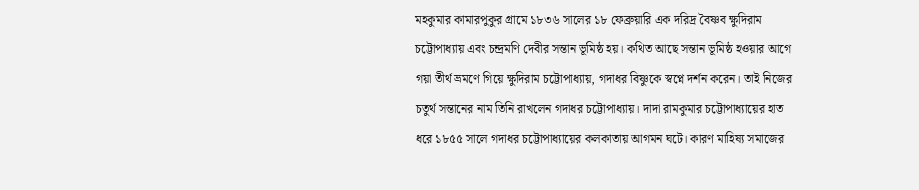মহকুমার কামারপুকুর গ্রামে ১৮৩৬ সালের ১৮ ফেব্রুয়ারি এক দরিদ্র বৈষ্ণব ক্ষুদিরাম চট্টোপাধ্যায় এবং চন্দ্রমণি দেবীর সন্তান ভূমিষ্ঠ হয়। কথিত আছে সন্তান ভূমিষ্ঠ হওয়ার আগে গয়া তীর্থ ভ্রমণে গিয়ে ক্ষুদিরাম চট্টোপাধ্যায়, গদাধর বিষ্ণুকে স্বপ্নে দর্শন করেন। তাই নিজের চতুর্থ সন্তানের নাম তিনি রাখলেন গদাধর চট্টোপাধ্যায়। দাদা রামকুমার চট্টোপাধ্যায়ের হাত ধরে ১৮৫৫ সালে গদাধর চট্টোপাধ্যায়ের কলকাতায় আগমন ঘটে। কারণ মাহিষ্য সমাজের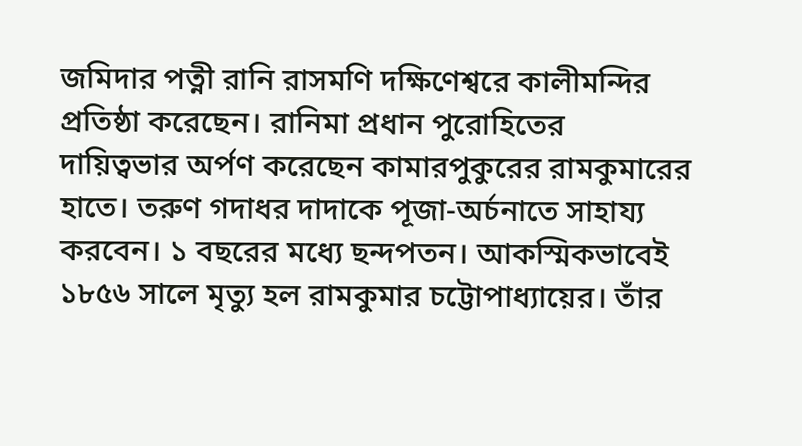জমিদার পত্নী রানি রাসমণি দক্ষিণেশ্বরে কালীমন্দির প্রতিষ্ঠা করেছেন। রানিমা প্রধান পুরোহিতের দায়িত্বভার অর্পণ করেছেন কামারপুকুরের রামকুমারের হাতে। তরুণ গদাধর দাদাকে পূজা-অর্চনাতে সাহায্য করবেন। ১ বছরের মধ্যে ছন্দপতন। আকস্মিকভাবেই ১৮৫৬ সালে মৃত্যু হল রামকুমার চট্টোপাধ্যায়ের। তাঁর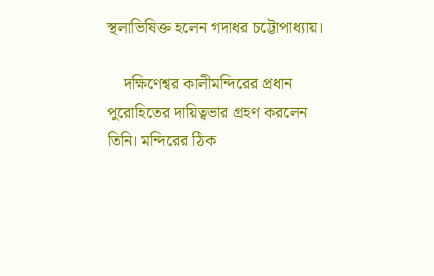স্থলাভিষিক্ত হলেন গদাধর চট্টোপাধ্যায়।

    দক্ষিণেশ্বর কালীমন্দিরের প্রধান পুরোহিতের দায়িত্বভার গ্রহণ করলেন তিনি। মন্দিরের ঠিক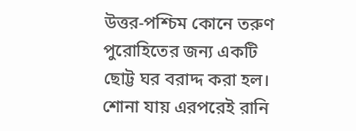উত্তর-পশ্চিম কোনে তরুণ পুরোহিতের জন্য একটি ছোট্ট ঘর বরাদ্দ করা হল। শোনা যায় এরপরেই রানি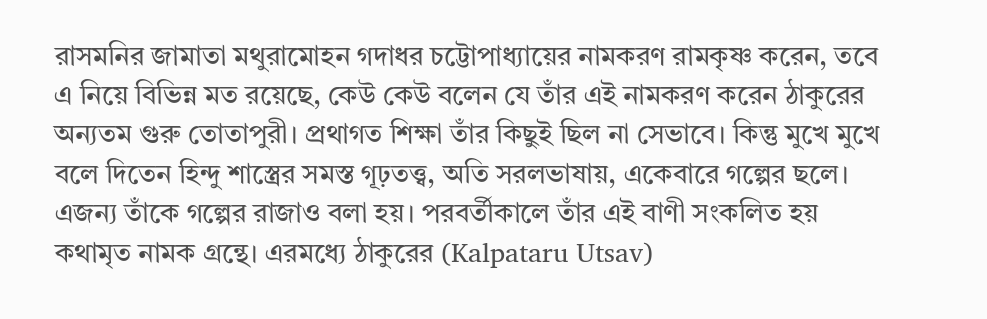রাসমনির জামাতা মথুরামোহন গদাধর চট্টোপাধ্যায়ের নামকরণ রামকৃষ্ণ করেন, তবে এ নিয়ে বিভিন্ন মত রয়েছে, কেউ কেউ বলেন যে তাঁর এই নামকরণ করেন ঠাকুরের অন্যতম গুরু তোতাপুরী। প্রথাগত শিক্ষা তাঁর কিছুই ছিল না সেভাবে। কিন্তু মুখে মুখে বলে দিতেন হিন্দু শাস্ত্রের সমস্ত গূঢ়তত্ত্ব, অতি সরলভাষায়, একেবারে গল্পের ছলে। এজন্য তাঁকে গল্পের রাজাও বলা হয়। পরবর্তীকালে তাঁর এই বাণী সংকলিত হয় কথামৃত নামক গ্রন্থে। এরমধ্যে ঠাকুরের (Kalpataru Utsav)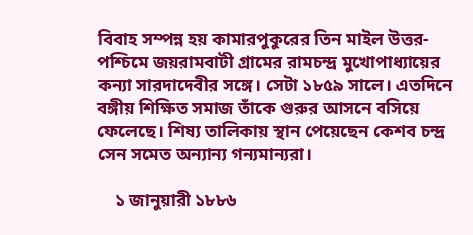বিবাহ সম্পন্ন হয় কামারপুকুরের তিন মাইল উত্তর-পশ্চিমে জয়রামবাটী গ্রামের রামচন্দ্র মুখোপাধ্যায়ের কন্যা সারদাদেবীর সঙ্গে। সেটা ১৮৫৯ সালে। এতদিনে বঙ্গীয় শিক্ষিত সমাজ তাঁকে গুরুর আসনে বসিয়ে ফেলেছে। শিষ্য তালিকায় স্থান পেয়েছেন কেশব চন্দ্র সেন সমেত অন্যান্য গন্যমান্যরা।

    ১ জানুয়ারী ১৮৮৬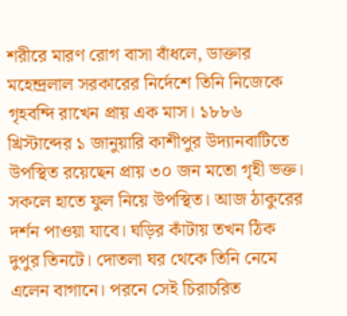শরীরে মারণ রোগ বাসা বাঁধলে, ডাক্তার মহেন্দ্রলাল সরকারের নির্দেশে তিনি নিজেকে গৃহবন্দি রাখেন প্রায় এক মাস। ১৮৮৬ খ্রিস্টাব্দের ১ জানুয়ারি কাশীপুর উদ্যানবাটিতে উপস্থিত রয়েছেন প্রায় ৩০ জন মতো গৃহী ভক্ত। সকলে হাতে ফুল নিয়ে উপস্থিত। আজ ঠাকুরের দর্শন পাওয়া যাবে। ঘড়ির কাঁটায় তখন ঠিক দুপুর তিনটে। দোতলা ঘর থেকে তিনি নেমে এলেন বাগানে। পরনে সেই চিরাচরিত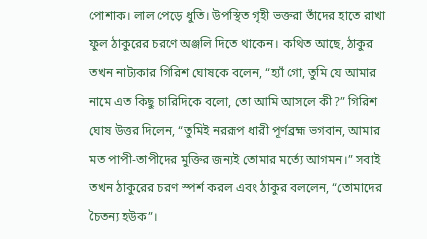পোশাক। লাল পেড়ে ধুতি। উপস্থিত গৃহী ভক্তরা তাঁদের হাতে রাখা ফুল ঠাকুরের চরণে অঞ্জলি দিতে থাকেন। কথিত আছে, ঠাকুর তখন নাট্যকার গিরিশ ঘোষকে বলেন, “হ্যাঁ গো, তুমি যে আমার নামে এত কিছু চারিদিকে বলো, তো আমি আসলে কী?” গিরিশ ঘোষ উত্তর দিলেন, “তুমিই নররূপ ধারী পূর্ণব্রহ্ম ভগবান, আমার মত পাপী-তাপীদের মুক্তির জন্যই তোমার মর্ত্যে আগমন।” সবাই তখন ঠাকুরের চরণ স্পর্শ করল এবং ঠাকুর বললেন, “তোমাদের চৈতন্য হউক”।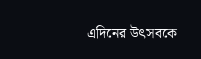এদিনের উৎসবকে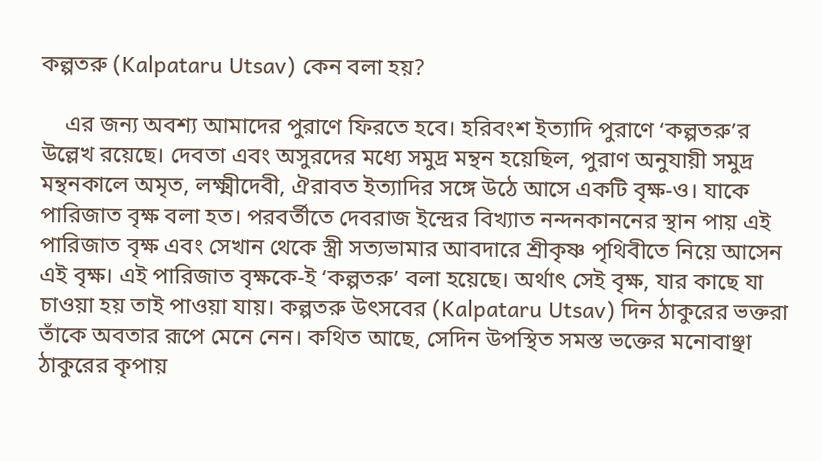কল্পতরু (Kalpataru Utsav) কেন বলা হয়?

    এর জন্য অবশ্য আমাদের পুরাণে ফিরতে হবে। হরিবংশ ইত্যাদি পুরাণে ‘কল্পতরু’র উল্লেখ রয়েছে। দেবতা এবং অসুরদের মধ্যে সমুদ্র মন্থন হয়েছিল, পুরাণ অনুযায়ী সমুদ্র মন্থনকালে অমৃত, লক্ষ্মীদেবী, ঐরাবত ইত্যাদির সঙ্গে উঠে আসে একটি বৃক্ষ-ও। যাকে পারিজাত বৃক্ষ বলা হত। পরবর্তীতে দেবরাজ ইন্দ্রের বিখ্যাত নন্দনকাননের স্থান পায় এই পারিজাত বৃক্ষ এবং সেখান থেকে স্ত্রী সত্যভামার আবদারে শ্রীকৃষ্ণ পৃথিবীতে নিয়ে আসেন এই বৃক্ষ। এই পারিজাত বৃক্ষকে-ই ‘কল্পতরু’ বলা হয়েছে। অর্থাৎ সেই বৃক্ষ, যার কাছে যা চাওয়া হয় তাই পাওয়া যায়। কল্পতরু উৎসবের (Kalpataru Utsav) দিন ঠাকুরের ভক্তরা তাঁকে অবতার রূপে মেনে নেন। কথিত আছে, সেদিন উপস্থিত সমস্ত ভক্তের মনোবাঞ্ছা ঠাকুরের কৃপায়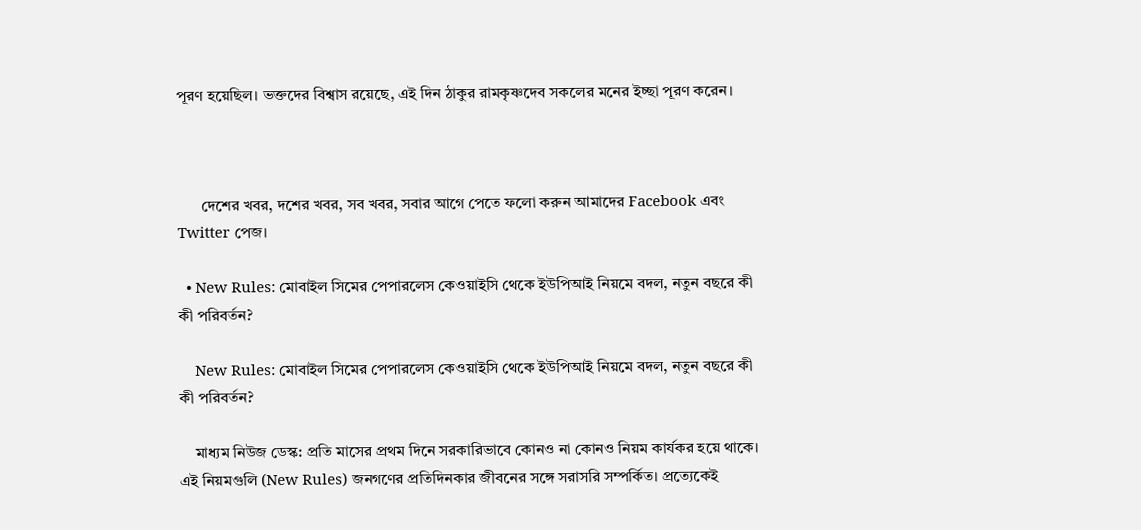পূরণ হয়েছিল। ভক্তদের বিশ্বাস রয়েছে, এই দিন ঠাকুর রামকৃষ্ণদেব সকলের মনের ইচ্ছা পূরণ করেন।



      দেশের খবর, দশের খবর, সব খবর, সবার আগে পেতে ফলো করুন আমাদের Facebook এবং Twitter পেজ।

  • New Rules: মোবাইল সিমের পেপারলেস কেওয়াইসি থেকে ইউপিআই নিয়মে বদল, নতুন বছরে কী কী পরিবর্তন?

    New Rules: মোবাইল সিমের পেপারলেস কেওয়াইসি থেকে ইউপিআই নিয়মে বদল, নতুন বছরে কী কী পরিবর্তন?

    মাধ্যম নিউজ ডেস্ক: প্রতি মাসের প্রথম দিনে সরকারিভাবে কোনও না কোনও নিয়ম কার্যকর হয়ে থাকে। এই নিয়মগুলি (New Rules) জনগণের প্রতিদিনকার জীবনের সঙ্গে সরাসরি সম্পর্কিত। প্রত্যেকেই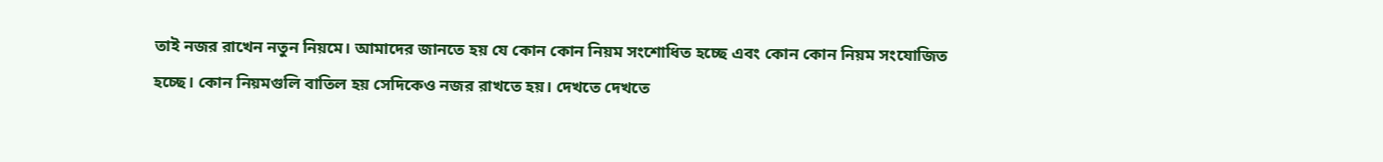তাই নজর রাখেন নতুন নিয়মে। আমাদের জানতে হয় যে কোন কোন নিয়ম সংশোধিত হচ্ছে এবং কোন কোন নিয়ম সংযোজিত হচ্ছে। কোন নিয়মগুলি বাতিল হয় সেদিকেও নজর রাখতে হয়। দেখতে দেখতে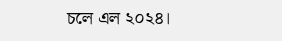চলে এল ২০২৪।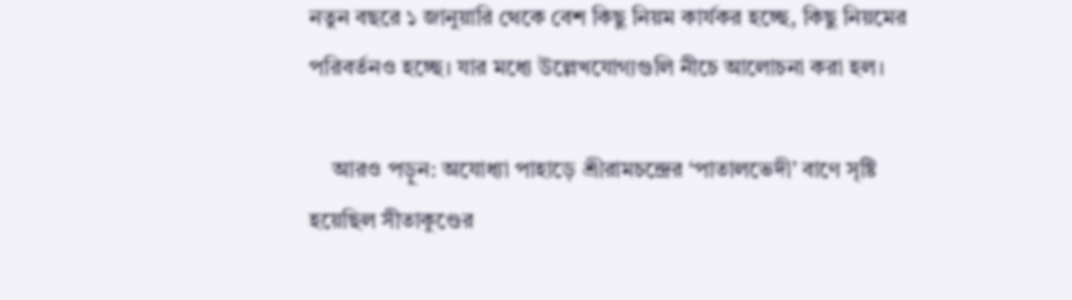নতুন বছরে ১ জানুয়ারি থেকে বেশ কিছু নিয়ম কার্যকর হচ্ছে, কিছু নিয়মের পরিবর্তনও হচ্ছে। যার মধ্যে উল্লেখযোগ্যগুলি নীচে আলোচনা করা হল।

    আরও পড়ুন: অযোধ্যা পাহাড়ে শ্রীরামচন্দ্রের ‘পাতালভেদী’ বাণে সৃষ্টি হয়েছিল সীতাকুণ্ডের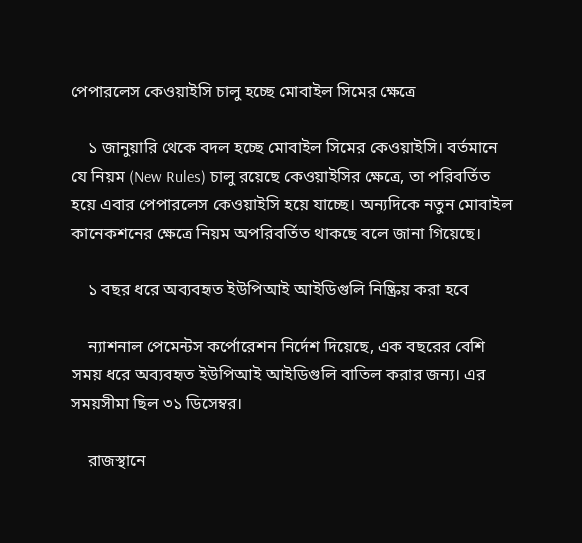পেপারলেস কেওয়াইসি চালু হচ্ছে মোবাইল সিমের ক্ষেত্রে

    ১ জানুয়ারি থেকে বদল হচ্ছে মোবাইল সিমের কেওয়াইসি। বর্তমানে যে নিয়ম (New Rules) চালু রয়েছে কেওয়াইসির ক্ষেত্রে, তা পরিবর্তিত হয়ে এবার পেপারলেস কেওয়াইসি হয়ে যাচ্ছে। অন্যদিকে নতুন মোবাইল কানেকশনের ক্ষেত্রে নিয়ম অপরিবর্তিত থাকছে বলে জানা গিয়েছে।

    ১ বছর ধরে অব্যবহৃত ইউপিআই আইডিগুলি নিষ্ক্রিয় করা হবে

    ন্যাশনাল পেমেন্টস কর্পোরেশন নির্দেশ দিয়েছে, এক বছরের বেশি সময় ধরে অব্যবহৃত ইউপিআই আইডিগুলি বাতিল করার জন্য। এর সময়সীমা ছিল ৩১ ডিসেম্বর।

    রাজস্থানে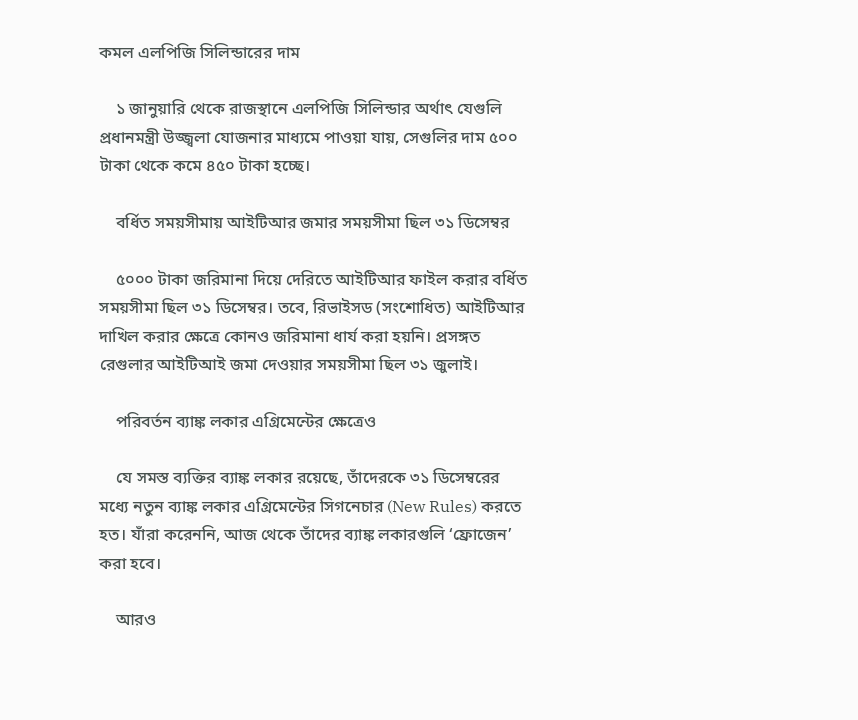কমল এলপিজি সিলিন্ডারের দাম

    ১ জানুয়ারি থেকে রাজস্থানে এলপিজি সিলিন্ডার অর্থাৎ যেগুলি প্রধানমন্ত্রী উজ্জ্বলা যোজনার মাধ্যমে পাওয়া যায়, সেগুলির দাম ৫০০ টাকা থেকে কমে ৪৫০ টাকা হচ্ছে।

    বর্ধিত সময়সীমায় আইটিআর জমার সময়সীমা ছিল ৩১ ডিসেম্বর

    ৫০০০ টাকা জরিমানা দিয়ে দেরিতে আইটিআর ফাইল করার বর্ধিত সময়সীমা ছিল ৩১ ডিসেম্বর। তবে, রিভাইসড (সংশোধিত) আইটিআর দাখিল করার ক্ষেত্রে কোনও জরিমানা ধার্য করা হয়নি। প্রসঙ্গত রেগুলার আইটিআই জমা দেওয়ার সময়সীমা ছিল ৩১ জুলাই।

    পরিবর্তন ব্যাঙ্ক লকার এগ্রিমেন্টের ক্ষেত্রেও

    যে সমস্ত ব্যক্তির ব্যাঙ্ক লকার রয়েছে, তাঁদেরকে ৩১ ডিসেম্বরের মধ্যে নতুন ব্যাঙ্ক লকার এগ্রিমেন্টের সিগনেচার (New Rules) করতে হত। যাঁরা করেননি, আজ থেকে তাঁদের ব্যাঙ্ক লকারগুলি ‘ফ্রোজেন’ করা হবে।

    আরও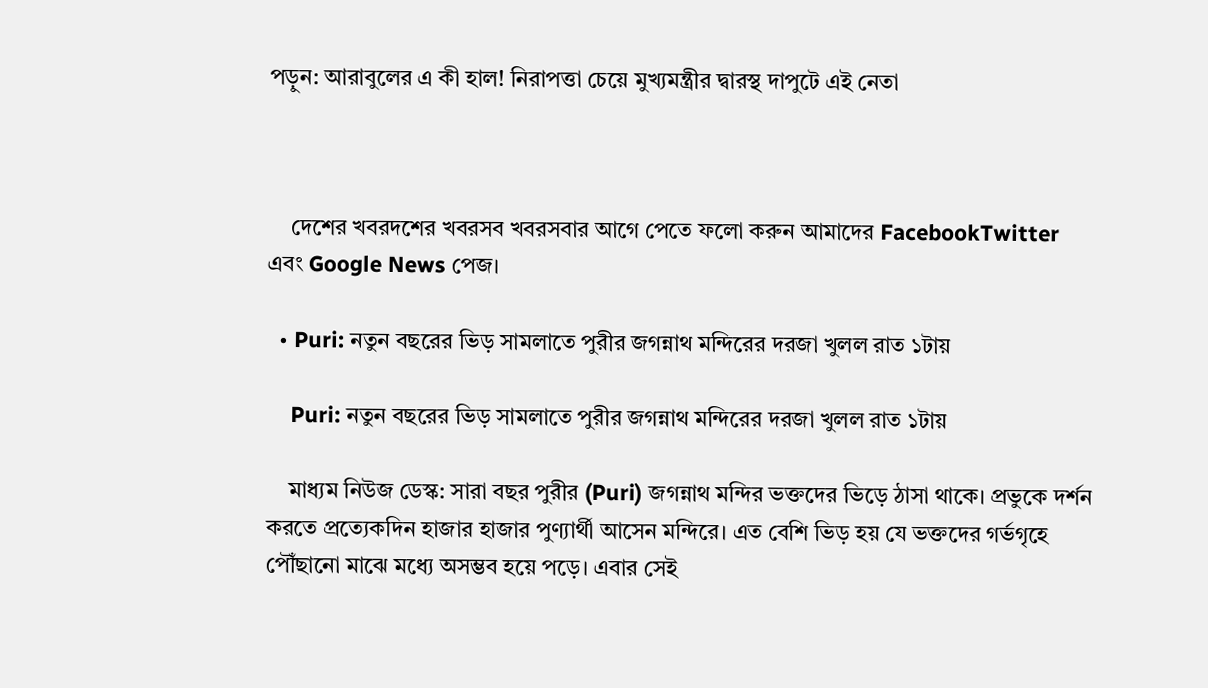পড়ুন: আরাবুলের এ কী হাল! নিরাপত্তা চেয়ে মুখ্যমন্ত্রীর দ্বারস্থ দাপুটে এই নেতা



    দেশের খবরদশের খবরসব খবরসবার আগে পেতে ফলো করুন আমাদের FacebookTwitter এবং Google News পেজ।

  • Puri: নতুন বছরের ভিড় সামলাতে পুরীর জগন্নাথ মন্দিরের দরজা খুলল রাত ১টায়

    Puri: নতুন বছরের ভিড় সামলাতে পুরীর জগন্নাথ মন্দিরের দরজা খুলল রাত ১টায়

    মাধ্যম নিউজ ডেস্ক: সারা বছর পুরীর (Puri) জগন্নাথ মন্দির ভক্তদের ভিড়ে ঠাসা থাকে। প্রভুকে দর্শন করতে প্রত্যেকদিন হাজার হাজার পুণ্যার্থী আসেন মন্দিরে। এত বেশি ভিড় হয় যে ভক্তদের গর্ভগৃহে পৌঁছানো মাঝে মধ্যে অসম্ভব হয়ে পড়ে। এবার সেই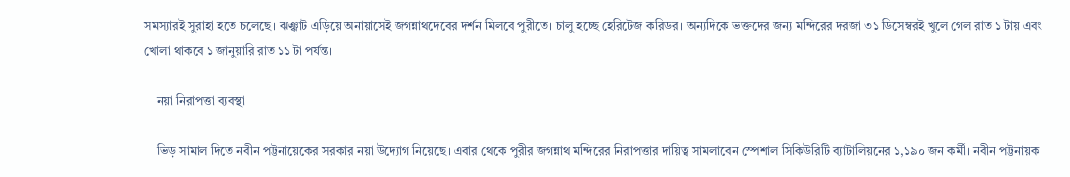সমস্যারই সুরাহা হতে চলেছে। ঝঞ্ঝাট এড়িয়ে অনায়াসেই জগন্নাথদেবের দর্শন মিলবে পুরীতে। চালু হচ্ছে হেরিটেজ করিডর। অন্যদিকে ভক্তদের জন্য মন্দিরের দরজা ৩১ ডিসেম্বরই খুলে গেল রাত ১ টায় এবং খোলা থাকবে ১ জানুয়ারি রাত ১১ টা পর্যন্ত।

    নয়া নিরাপত্তা ব্যবস্থা

    ভিড় সামাল দিতে নবীন পট্টনায়েকের সরকার নয়া উদ্যোগ নিয়েছে। এবার থেকে পুরীর জগন্নাথ মন্দিরের নিরাপত্তার দায়িত্ব সামলাবেন স্পেশাল সিকিউরিটি ব্যাটালিয়নের ১,১৯০ জন কর্মী। নবীন পট্টনায়ক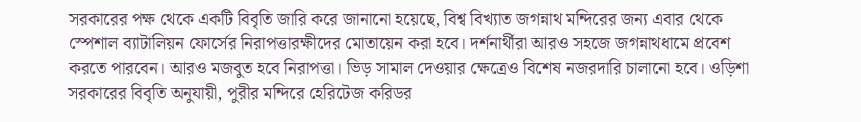সরকারের পক্ষ থেকে একটি বিবৃতি জারি করে জানানো হয়েছে, বিশ্ব বিখ্যাত জগন্নাথ মন্দিরের জন্য এবার থেকে স্পেশাল ব্যাটালিয়ন ফোর্সের নিরাপত্তারক্ষীদের মোতায়েন করা হবে। দর্শনার্থীরা আরও সহজে জগন্নাথধামে প্রবেশ করতে পারবেন। আরও মজবুত হবে নিরাপত্তা। ভিড় সামাল দেওয়ার ক্ষেত্রেও বিশেষ নজরদারি চালানো হবে। ওড়িশা সরকারের বিবৃতি অনুযায়ী, পুরীর মন্দিরে হেরিটেজ করিডর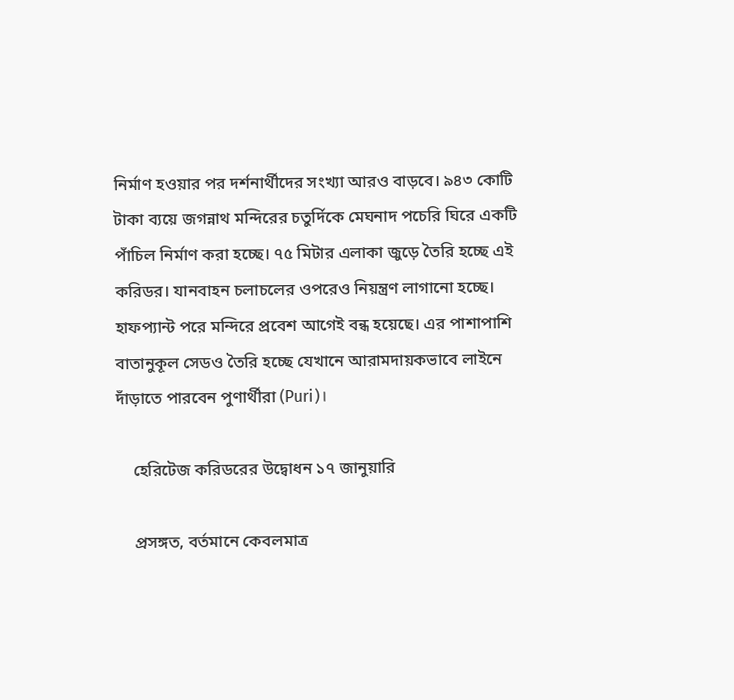নির্মাণ হওয়ার পর দর্শনার্থীদের সংখ্যা আরও বাড়বে। ৯৪৩ কোটি টাকা ব্যয়ে জগন্নাথ মন্দিরের চতুর্দিকে মেঘনাদ পচেরি ঘিরে একটি পাঁচিল নির্মাণ করা হচ্ছে। ৭৫ মিটার এলাকা জুড়ে তৈরি হচ্ছে এই করিডর। যানবাহন চলাচলের ওপরেও নিয়ন্ত্রণ লাগানো হচ্ছে। হাফপ্যান্ট পরে মন্দিরে প্রবেশ আগেই বন্ধ হয়েছে। এর পাশাপাশি বাতানুকূল সেডও তৈরি হচ্ছে যেখানে আরামদায়কভাবে লাইনে দাঁড়াতে পারবেন পুণার্থীরা (Puri)।

    হেরিটেজ করিডরের উদ্বোধন ১৭ জানুয়ারি

    প্রসঙ্গত, বর্তমানে কেবলমাত্র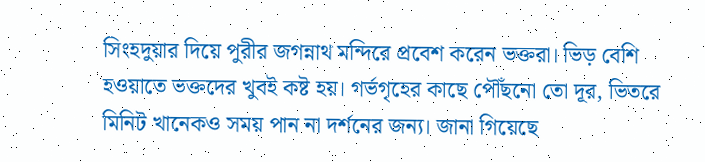সিংহদুয়ার দিয়ে পুরীর জগন্নাথ মন্দিরে প্রবেশ করেন ভক্তরা। ভিড় বেশি হওয়াতে ভক্তদের খুবই কষ্ট হয়। গর্ভগৃহের কাছে পৌঁছনো তো দূর, ভিতরে মিনিট খানেকও সময় পান না দর্শনের জন্য। জানা গিয়েছে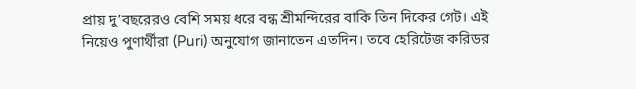প্রায় দু’বছরেরও বেশি সময় ধরে বন্ধ শ্রীমন্দিরের বাকি তিন দিকের গেট। এই নিয়েও পুণার্থীরা (Puri) অনুযোগ জানাতেন এতদিন। তবে হেরিটেজ করিডর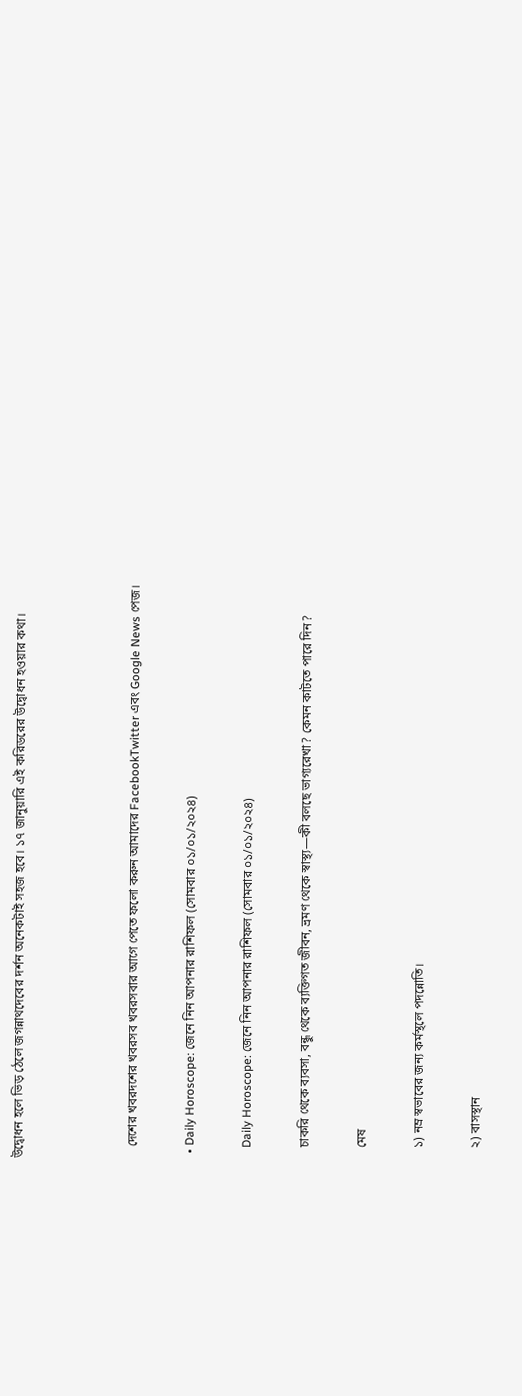উদ্বোধন হলে ভিড় ঠেলে জগন্নাথদেবের দর্শন অনেকটাই সহজ হবে। ১৭ জানুয়ারি এই করিডরের উদ্বোধন হওয়ার কথা।



    দেশের খবরদশের খবরসব খবরসবার আগে পেতে ফলো করুন আমাদের FacebookTwitter এবং Google News পেজ।

  • Daily Horoscope: জেনে নিন আপনার রাশিফল (সোমবার ০১/০১/২০২৪)

    Daily Horoscope: জেনে নিন আপনার রাশিফল (সোমবার ০১/০১/২০২৪)

    চাকরি থেকে ব্যবসা, বন্ধু থেকে ব্যক্তিগত জীবন, ভ্রমণ থেকে স্বাস্থ্য—কী বলছে ভাগ্যরেখা? কেমন কাটতে পারে দিন?

    মেষ

    ১) নম্র স্বভাবের জন্য কর্মস্থলে পদন্নোতি।

    ২) বাসস্থান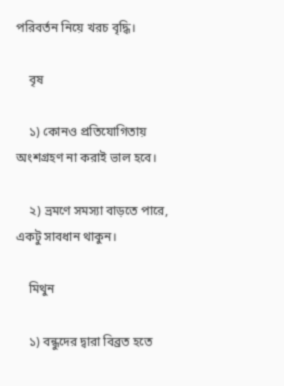পরিবর্তন নিয়ে খরচ বৃদ্ধি।

    বৃষ

    ১) কোনও প্রতিযোগিতায় অংশগ্রহণ না করাই ভাল হবে।

    ২) ভ্রমণে সমস্যা বাড়তে পারে, একটু সাবধান থাকুন।

    মিথুন

    ১) বন্ধুদের দ্বারা বিব্রত হতে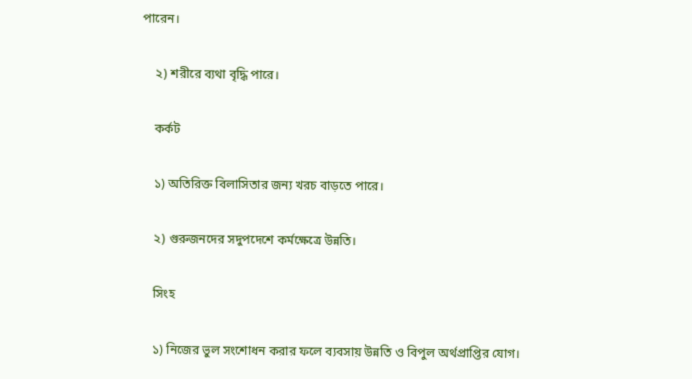পারেন।

    ২) শরীরে ব্যথা বৃদ্ধি পারে।

    কর্কট

    ১) অতিরিক্ত বিলাসিতার জন্য খরচ বাড়তে পারে।

    ২) গুরুজনদের সদুপদেশে কর্মক্ষেত্রে উন্নতি।

    সিংহ

    ১) নিজের ভুল সংশোধন করার ফলে ব্যবসায় উন্নতি ও বিপুল অর্থপ্রাপ্তির যোগ।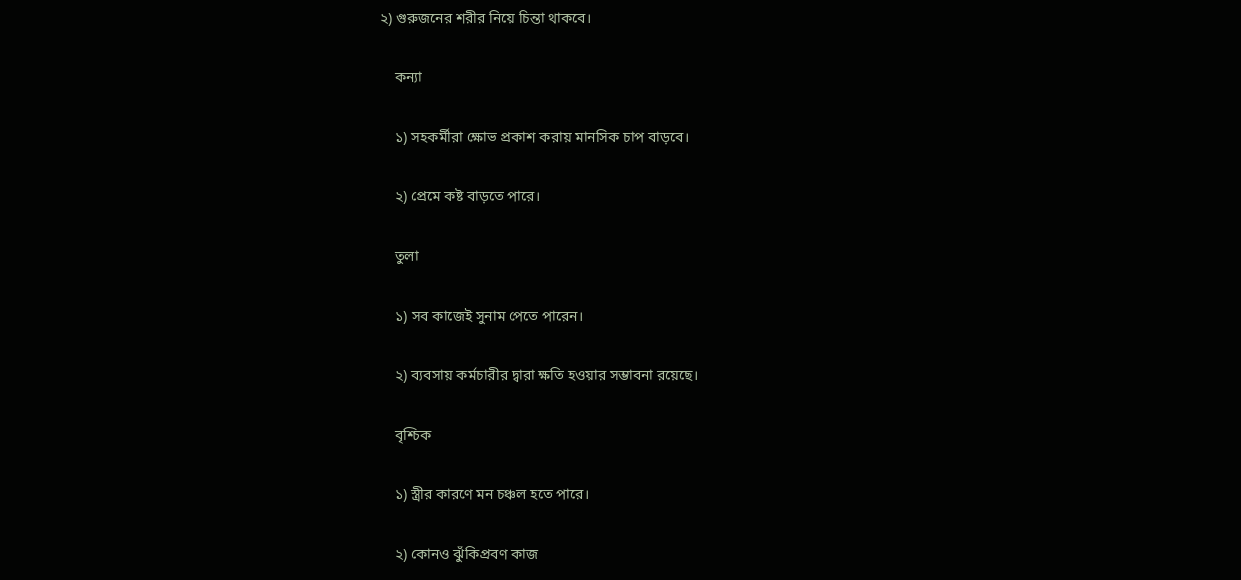২) গুরুজনের শরীর নিয়ে চিন্তা থাকবে।

    কন্যা

    ১) সহকর্মীরা ক্ষোভ প্রকাশ করায় মানসিক চাপ বাড়বে।

    ২) প্রেমে কষ্ট বাড়তে পারে।

    তুলা

    ১) সব কাজেই সুনাম পেতে পারেন।

    ২) ব্যবসায় কর্মচারীর দ্বারা ক্ষতি হওয়ার সম্ভাবনা রয়েছে।

    বৃশ্চিক

    ১) স্ত্রীর কারণে মন চঞ্চল হতে পারে।

    ২) কোনও ঝুঁকিপ্রবণ কাজ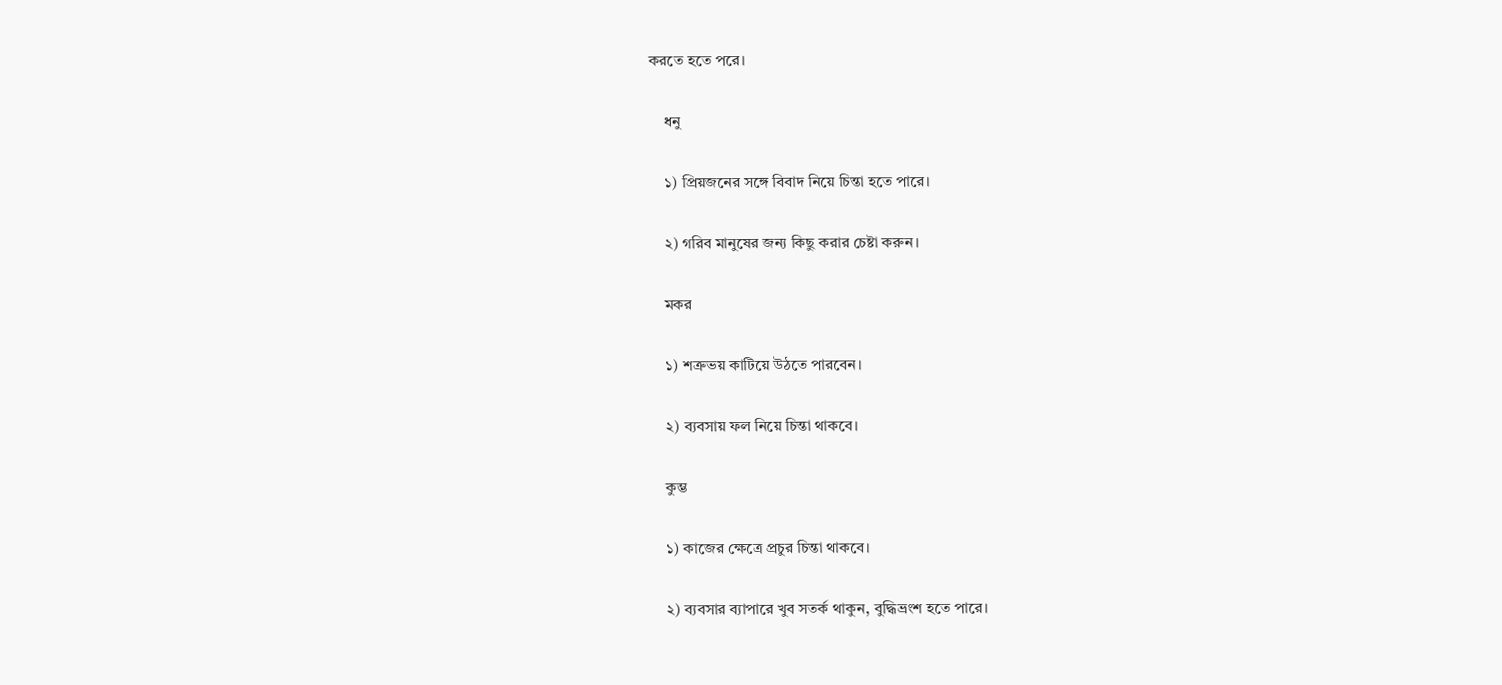করতে হতে পরে।

    ধনু

    ১) প্রিয়জনের সঙ্গে বিবাদ নিয়ে চিন্তা হতে পারে।

    ২) গরিব মানুষের জন্য কিছু করার চেষ্টা করুন।

    মকর

    ১) শত্রুভয় কাটিয়ে উঠতে পারবেন।

    ২) ব্যবসায় ফল নিয়ে চিন্তা থাকবে।

    কুম্ভ

    ১) কাজের ক্ষেত্রে প্রচুর চিন্তা থাকবে।

    ২) ব্যবসার ব্যাপারে খুব সতর্ক থাকুন, বুদ্ধিভ্রংশ হতে পারে।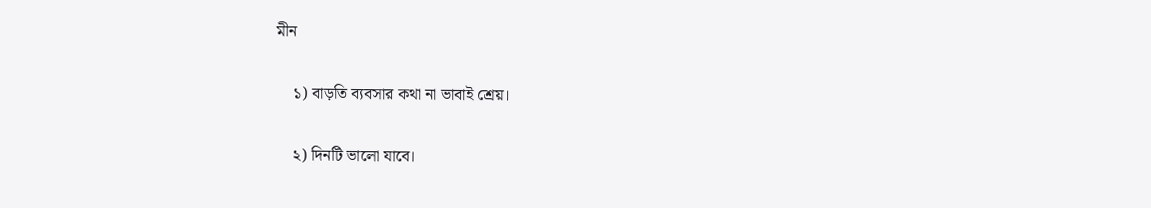মীন

    ১) বাড়তি ব্যবসার কথা না ভাবাই শ্রেয়।

    ২) দিনটি ভালো যাবে।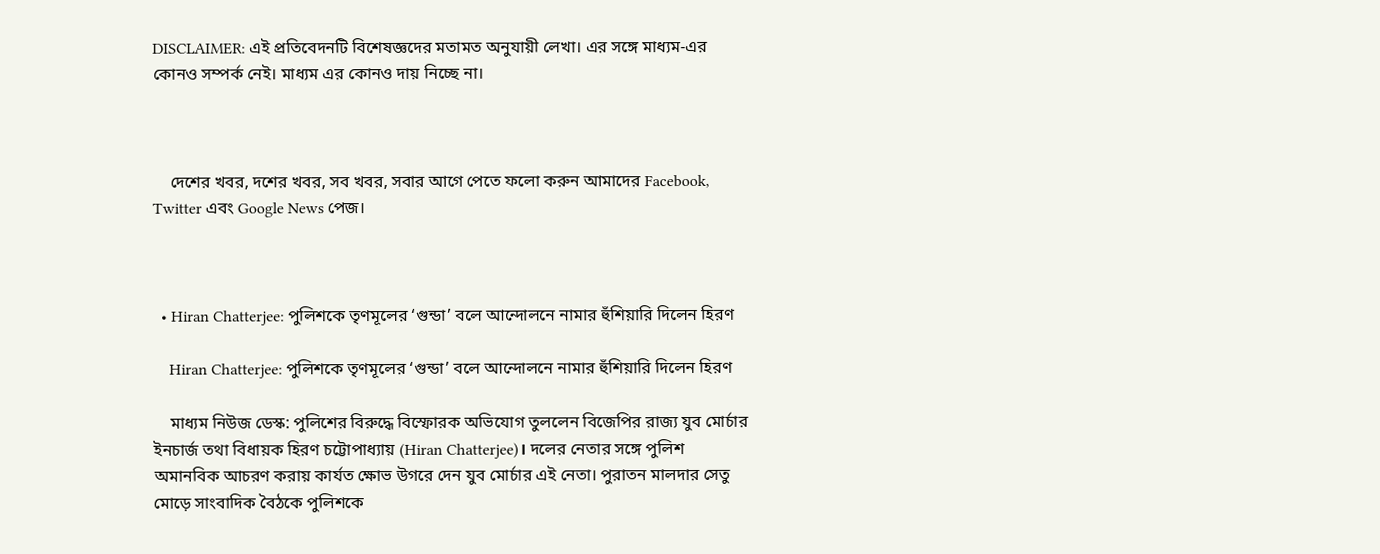DISCLAIMER: এই প্রতিবেদনটি বিশেষজ্ঞদের মতামত অনুযায়ী লেখা। এর সঙ্গে মাধ্যম-এর কোনও সম্পর্ক নেই। মাধ্যম এর কোনও দায় নিচ্ছে না।



    দেশের খবর, দশের খবর, সব খবর, সবার আগে পেতে ফলো করুন আমাদের Facebook, Twitter এবং Google News পেজ।



  • Hiran Chatterjee: পুলিশকে তৃণমূলের ‘গুন্ডা’ বলে আন্দোলনে নামার হুঁশিয়ারি দিলেন হিরণ

    Hiran Chatterjee: পুলিশকে তৃণমূলের ‘গুন্ডা’ বলে আন্দোলনে নামার হুঁশিয়ারি দিলেন হিরণ

    মাধ্যম নিউজ ডেস্ক: পুলিশের বিরুদ্ধে বিস্ফোরক অভিযোগ তুললেন বিজেপির রাজ্য যুব মোর্চার ইনচার্জ তথা বিধায়ক হিরণ চট্টোপাধ্যায় (Hiran Chatterjee)। দলের নেতার সঙ্গে পুলিশ অমানবিক আচরণ করায় কার্যত ক্ষোভ উগরে দেন যুব মোর্চার এই নেতা। পুরাতন মালদার সেতু মোড়ে সাংবাদিক বৈঠকে পুলিশকে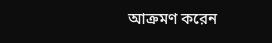আক্রমণ করেন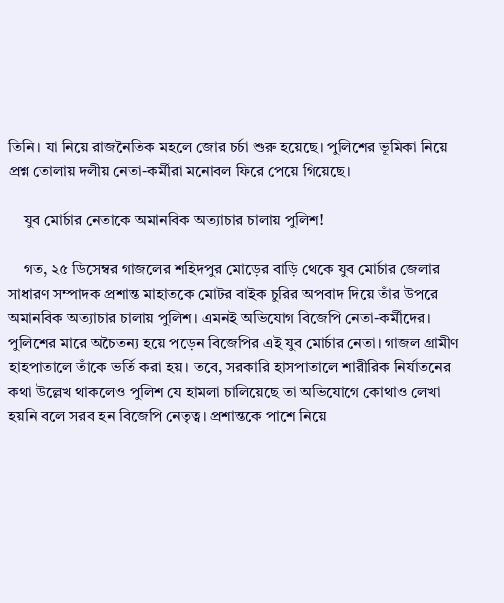তিনি। যা নিয়ে রাজনৈতিক মহলে জোর চর্চা শুরু হয়েছে। পুলিশের ভূমিকা নিয়ে প্রশ্ন তোলায় দলীয় নেতা-কর্মীরা মনোবল ফিরে পেয়ে গিয়েছে।

    যুব মোর্চার নেতাকে অমানবিক অত্যাচার চালায় পুলিশ!

    গত, ২৫ ডিসেম্বর গাজলের শহিদপুর মোড়ের বাড়ি থেকে যুব মোর্চার জেলার সাধারণ সম্পাদক প্রশান্ত মাহাতকে মোটর বাইক চুরির অপবাদ দিয়ে তাঁর উপরে অমানবিক অত্যাচার চালায় পুলিশ। এমনই অভিযোগ বিজেপি নেতা-কর্মীদের। পুলিশের মারে অচৈতন্য হয়ে পড়েন বিজেপির এই যুব মোর্চার নেতা। গাজল গ্রামীণ হাহপাতালে তাঁকে ভর্তি করা হয়। তবে, সরকারি হাসপাতালে শারীরিক নির্যাতনের কথা উল্লেখ থাকলেও পুলিশ যে হামলা চালিয়েছে তা অভিযোগে কোথাও লেখা হয়নি বলে সরব হন বিজেপি নেতৃত্ব। প্রশান্তকে পাশে নিয়ে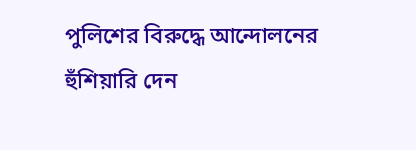পুলিশের বিরুদ্ধে আন্দোলনের হুঁশিয়ারি দেন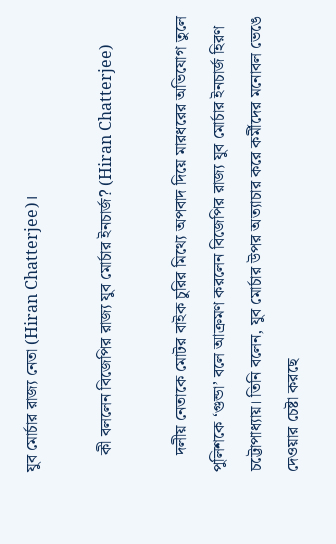যুব মোর্চার রাজ্য নেতা (Hiran Chatterjee)।

    কী বললেন বিজেপির রাজ্য যুব মোর্চার ইনচার্জ? (Hiran Chatterjee)

    দলীয় নেতাকে মোটর বাইক চুরির মিথ্যে অপবাদ দিয়ে মারধরের অভিযোগ তুলে পুলিশকে ‘গুন্ডা’ বলে আক্রমণ করলেন বিজেপির রাজ্য যুব মোর্চার ইনচার্জ হিরণ চট্টোপাধ্যায়। তিনি বলেন, যুব মোর্চার উপর অত্যাচার করে কর্মীদের মনোবল ভেঙে দেওয়ার চেষ্টা করছে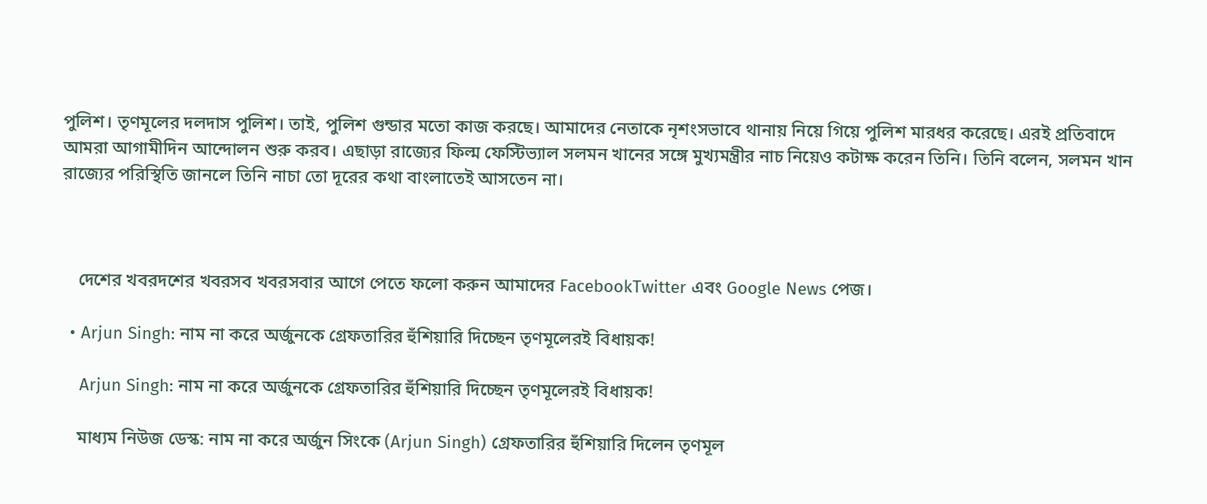পুলিশ। তৃণমূলের দলদাস পুলিশ। তাই, পুলিশ গুন্ডার মতো কাজ করছে। আমাদের নেতাকে নৃশংসভাবে থানায় নিয়ে গিয়ে পুলিশ মারধর করেছে। এরই প্রতিবাদে আমরা আগামীদিন আন্দোলন শুরু করব। এছাড়া রাজ্যের ফিল্ম ফেস্টিভ্যাল সলমন খানের সঙ্গে মুখ্যমন্ত্রীর নাচ নিয়েও কটাক্ষ করেন তিনি। তিনি বলেন, সলমন খান রাজ্যের পরিস্থিতি জানলে তিনি নাচা তো দূরের কথা বাংলাতেই আসতেন না।



    দেশের খবরদশের খবরসব খবরসবার আগে পেতে ফলো করুন আমাদের FacebookTwitter এবং Google News পেজ।

  • Arjun Singh: নাম না করে অর্জুনকে গ্রেফতারির হুঁশিয়ারি দিচ্ছেন তৃণমূলেরই বিধায়ক!

    Arjun Singh: নাম না করে অর্জুনকে গ্রেফতারির হুঁশিয়ারি দিচ্ছেন তৃণমূলেরই বিধায়ক!

    মাধ্যম নিউজ ডেস্ক: নাম না করে অর্জুন সিংকে (Arjun Singh) গ্রেফতারির হুঁশিয়ারি দিলেন তৃণমূল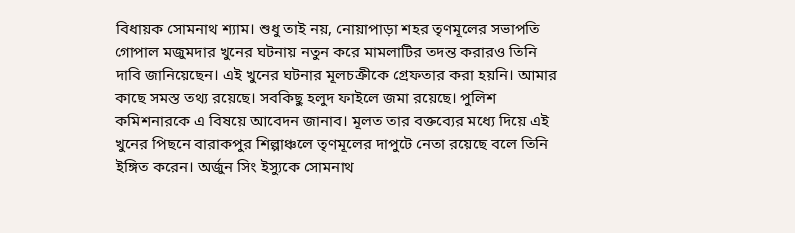বিধায়ক সোমনাথ শ্যাম। শুধু তাই নয়, নোয়াপাড়া শহর তৃণমূলের সভাপতি গোপাল মজুমদার খুনের ঘটনায় নতুন করে মামলাটির তদন্ত করারও তিনি দাবি জানিয়েছেন। এই খুনের ঘটনার মূলচক্রীকে গ্রেফতার করা হয়নি। আমার কাছে সমস্ত তথ্য রয়েছে। সবকিছু হলুদ ফাইলে জমা রয়েছে। পুলিশ কমিশনারকে এ বিষয়ে আবেদন জানাব। মূলত তার বক্তব্যের মধ্যে দিয়ে এই খুনের পিছনে বারাকপুর শিল্পাঞ্চলে তৃণমূলের দাপুটে নেতা রয়েছে বলে তিনি ইঙ্গিত করেন। অর্জুন সিং ইস্যুকে সোমনাথ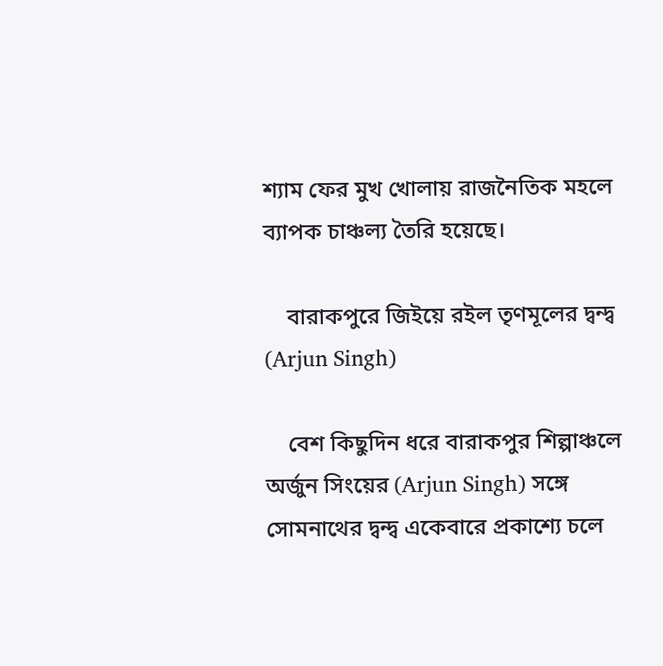শ্যাম ফের মুখ খোলায় রাজনৈতিক মহলে ব্যাপক চাঞ্চল্য তৈরি হয়েছে।

    বারাকপুরে জিইয়ে রইল তৃণমূলের দ্বন্দ্ব (Arjun Singh)

    বেশ কিছুদিন ধরে বারাকপুর শিল্পাঞ্চলে অর্জুন সিংয়ের (Arjun Singh) সঙ্গে সোমনাথের দ্বন্দ্ব একেবারে প্রকাশ্যে চলে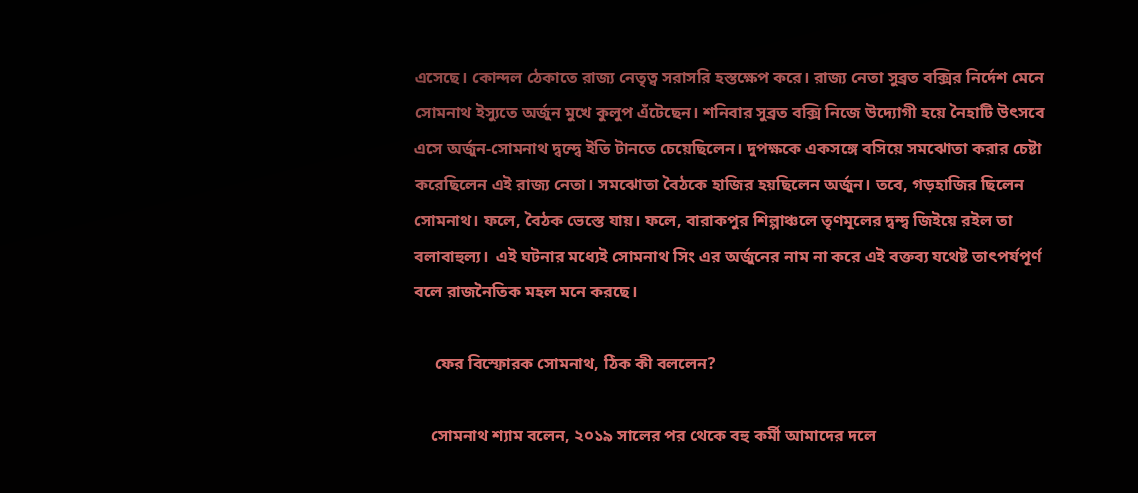এসেছে। কোন্দল ঠেকাতে রাজ্য নেতৃত্ব সরাসরি হস্তক্ষেপ করে। রাজ্য নেতা সুব্রত বক্সির নির্দেশ মেনে সোমনাথ ইস্যুতে অর্জুন মুখে কুলুপ এঁটেছেন। শনিবার সুব্রত বক্সি নিজে উদ্যোগী হয়ে নৈহাটি উৎসবে এসে অর্জুন-সোমনাথ দ্বন্দ্বে ইতি টানতে চেয়েছিলেন। দুপক্ষকে একসঙ্গে বসিয়ে সমঝোতা করার চেষ্টা করেছিলেন এই রাজ্য নেতা। সমঝোতা বৈঠকে হাজির হয়ছিলেন অর্জুন। তবে, গড়হাজির ছিলেন সোমনাথ। ফলে, বৈঠক ভেস্তে যায়। ফলে, বারাকপুর শিল্পাঞ্চলে তৃণমূলের দ্বন্দ্ব জিইয়ে রইল তা বলাবাহুল্য।  এই ঘটনার মধ্যেই সোমনাথ সিং এর অর্জুনের নাম না করে এই বক্তব্য যথেষ্ট তাৎপর্যপূর্ণ বলে রাজনৈতিক মহল মনে করছে।

     ফের বিস্ফোরক সোমনাথ, ঠিক কী বললেন?

    সোমনাথ শ্যাম বলেন, ২০১৯ সালের পর থেকে বহু কর্মী আমাদের দলে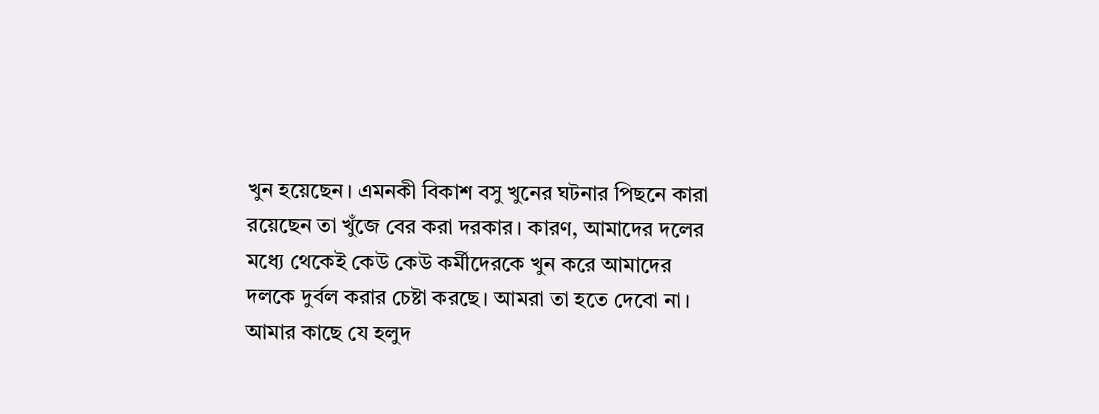খুন হয়েছেন। এমনকী বিকাশ বসু খুনের ঘটনার পিছনে কারা রয়েছেন তা খুঁজে বের করা দরকার। কারণ, আমাদের দলের মধ্যে থেকেই কেউ কেউ কর্মীদেরকে খুন করে আমাদের দলকে দুর্বল করার চেষ্টা করছে। আমরা তা হতে দেবো না। আমার কাছে যে হলুদ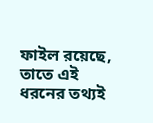ফাইল রয়েছে, তাতে এই ধরনের তথ্যই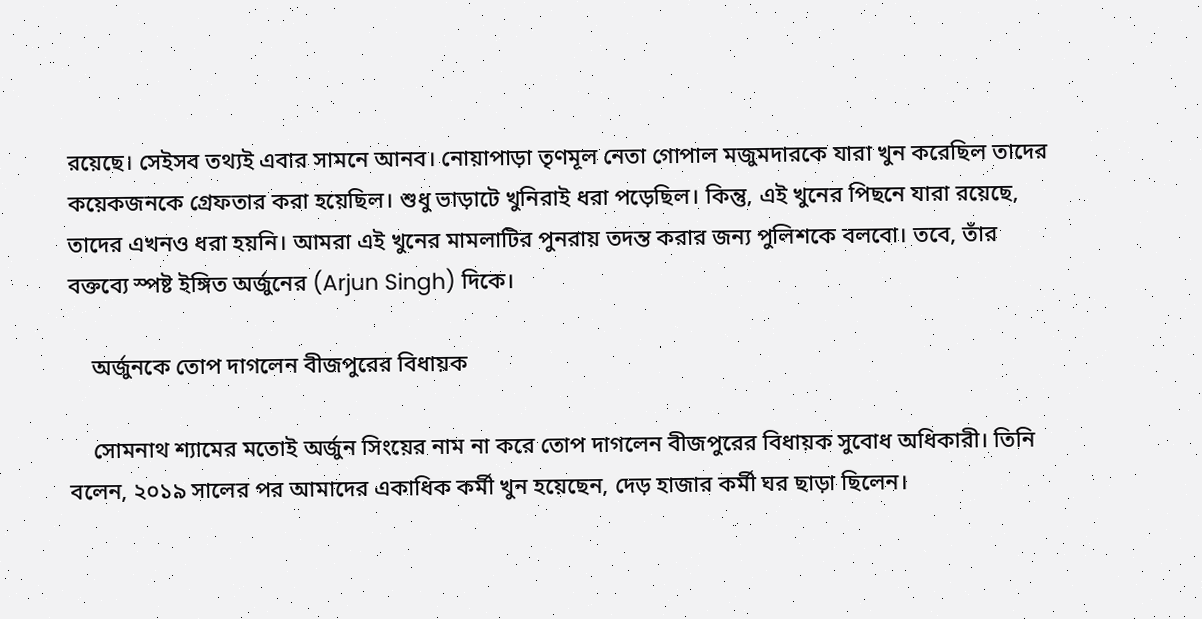রয়েছে। সেইসব তথ্যই এবার সামনে আনব। নোয়াপাড়া তৃণমূল নেতা গোপাল মজুমদারকে যারা খুন করেছিল তাদের কয়েকজনকে গ্রেফতার করা হয়েছিল। শুধু ভাড়াটে খুনিরাই ধরা পড়েছিল। কিন্তু, এই খুনের পিছনে যারা রয়েছে, তাদের এখনও ধরা হয়নি। আমরা এই খুনের মামলাটির পুনরায় তদন্ত করার জন্য পুলিশকে বলবো। তবে, তাঁর বক্তব্যে স্পষ্ট ইঙ্গিত অর্জুনের (Arjun Singh) দিকে।

    অর্জুনকে তোপ দাগলেন বীজপুরের বিধায়ক

    সোমনাথ শ্যামের মতোই অর্জুন সিংয়ের নাম না করে তোপ দাগলেন বীজপুরের বিধায়ক সুবোধ অধিকারী। তিনি বলেন, ২০১৯ সালের পর আমাদের একাধিক কর্মী খুন হয়েছেন, দেড় হাজার কর্মী ঘর ছাড়া ছিলেন।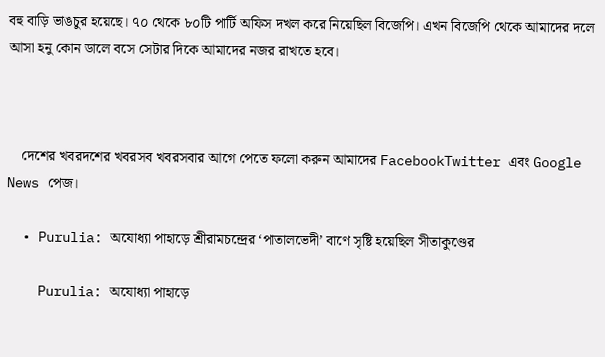বহু বাড়ি ভাঙচুর হয়েছে। ৭০ থেকে ৮০টি পার্টি অফিস দখল করে নিয়েছিল বিজেপি। এখন বিজেপি থেকে আমাদের দলে আসা হনু কোন ডালে বসে সেটার দিকে আমাদের নজর রাখতে হবে।



    দেশের খবরদশের খবরসব খবরসবার আগে পেতে ফলো করুন আমাদের FacebookTwitter এবং Google News পেজ।

  • Purulia: অযোধ্যা পাহাড়ে শ্রীরামচন্দ্রের ‘পাতালভেদী’ বাণে সৃষ্টি হয়েছিল সীতাকুণ্ডের

    Purulia: অযোধ্যা পাহাড়ে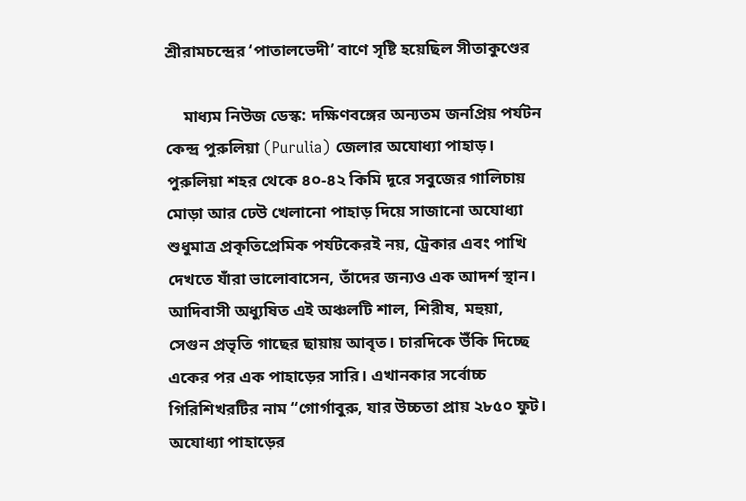শ্রীরামচন্দ্রের ‘পাতালভেদী’ বাণে সৃষ্টি হয়েছিল সীতাকুণ্ডের

    মাধ্যম নিউজ ডেস্ক: দক্ষিণবঙ্গের অন্যতম জনপ্রিয় পর্যটন কেন্দ্র পুরুলিয়া (Purulia) জেলার অযোধ্যা পাহাড়। পুরুলিয়া শহর থেকে ৪০-৪২ কিমি দূরে সবুজের গালিচায় মোড়া আর ঢেউ খেলানো পাহাড় দিয়ে সাজানো অযোধ্যা শুধুমাত্র প্রকৃতিপ্রেমিক পর্যটকেরই নয়, ট্রেকার এবং পাখি দেখতে যাঁরা ভালোবাসেন, তাঁদের জন্যও এক আদর্শ স্থান। আদিবাসী অধ্যুষিত এই অঞ্চলটি শাল, শিরীষ, মহুয়া, সেগুন প্রভৃতি গাছের ছায়ায় আবৃত। চারদিকে উঁকি দিচ্ছে একের পর এক পাহাড়ের সারি। এখানকার সর্বোচ্চ গিরিশিখরটির নাম “গোর্গাবুরু, যার উচ্চতা প্রায় ২৮৫০ ফুট। অযোধ্যা পাহাড়ের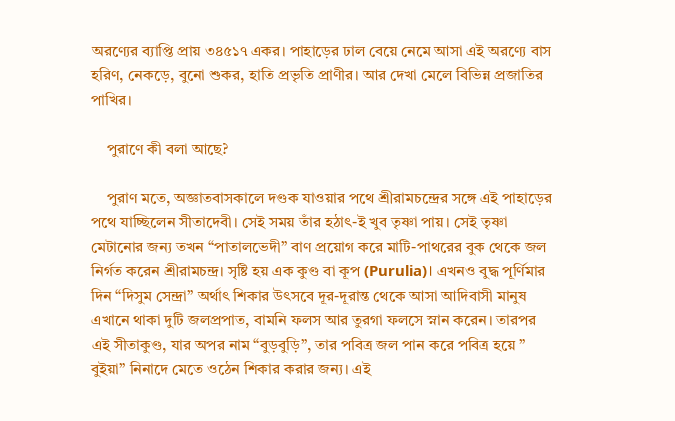অরণ্যের ব্যাপ্তি প্রায় ৩৪৫১৭ একর। পাহাড়ের ঢাল বেয়ে নেমে আসা এই অরণ্যে বাস হরিণ, নেকড়ে, বুনো শুকর, হাতি প্রভৃতি প্রাণীর। আর দেখা মেলে বিভিন্ন প্রজাতির পাখির।

    পুরাণে কী বলা আছে?

    পুরাণ মতে, অজ্ঞাতবাসকালে দণ্ডক যাওয়ার পথে শ্রীরামচন্দ্রের সঙ্গে এই পাহাড়ের পথে যাচ্ছিলেন সীতাদেবী। সেই সময় তাঁর হঠাৎ-ই খুব তৃষ্ণা পায়। সেই তৃষ্ণা মেটানোর জন্য তখন “পাতালভেদী” বাণ প্রয়োগ করে মাটি-পাথরের বুক থেকে জল নির্গত করেন শ্রীরামচন্দ্র। সৃষ্টি হয় এক কুণ্ড বা কূপ (Purulia)। এখনও বুদ্ধ পূর্ণিমার দিন “দিসুম সেন্দ্রা” অর্থাৎ শিকার উৎসবে দূর-দূরান্ত থেকে আসা আদিবাসী মানুষ এখানে থাকা দুটি জলপ্রপাত, বামনি ফলস আর তুরগা ফলসে স্নান করেন। তারপর এই সীতাকুণ্ড, যার অপর নাম “বুড়বুড়ি”, তার পবিত্র জল পান করে পবিত্র হয়ে ” বুইয়া” নিনাদে মেতে ওঠেন শিকার করার জন্য। এই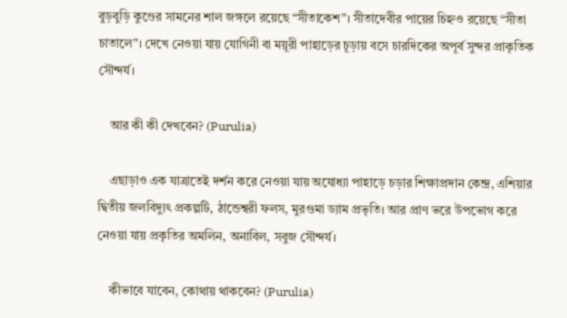বুড়বুড়ি কুণ্ডের সামনের শাল জঙ্গলে রয়েছে “সীতাকেশ”। সীতাদেবীর পায়ের চিহ্নও রয়েছে “সীতা চাতালে”। দেখে নেওয়া যায় যোগিনী বা ময়ূরী পাহাড়ের চূড়ায় বসে চারদিকের অপূর্ব সুন্দর প্রাকৃতিক সৌন্দর্য।

    আর কী কী দেখবেন? (Purulia)

    এছাড়াও এক যাত্রাতেই দর্শন করে নেওয়া যায় অযোধ্যা পাহাড়ে চড়ার শিক্ষাপ্রদান কেন্দ্র, এশিয়ার দ্বিতীয় জলবিদ্যুৎ প্রকল্পটি, ঠান্ডেশ্বরী ফলস, মুরগুমা ড্যাম প্রভৃতি। আর প্রাণ ভরে উপভোগ করে নেওয়া যায় প্রকৃতির অমলিন, অনাবিল, সবুজ সৌন্দর্য।

    কীভাবে যাবেন, কোথায় থাকবেন? (Purulia)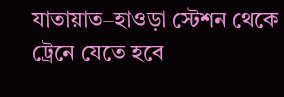যাতায়াত–হাওড়া স্টেশন থেকে ট্রেনে যেতে হবে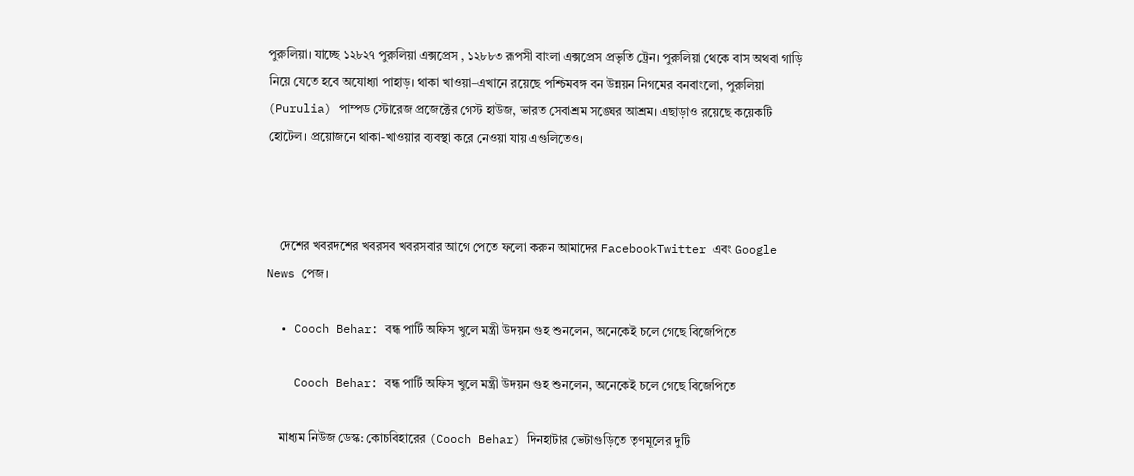পুরুলিয়া। যাচ্ছে ১২৮২৭ পুরুলিয়া এক্সপ্রেস , ১২৮৮৩ রূপসী বাংলা এক্সপ্রেস প্রভৃতি ট্রেন। পুরুলিয়া থেকে বাস অথবা গাড়ি নিয়ে যেতে হবে অযোধ্যা পাহাড়। থাকা খাওয়া–এখানে রয়েছে পশ্চিমবঙ্গ বন উন্নয়ন নিগমের বনবাংলো, পুরুলিয়া (Purulia) পাম্পড স্টোরেজ প্রজেক্টের গেস্ট হাউজ, ভারত সেবাশ্রম সঙ্ঘের আশ্রম। এছাড়াও রয়েছে কয়েকটি হোটেল। প্রয়োজনে থাকা-খাওয়ার ব্যবস্থা করে নেওয়া যায় এগুলিতেও।



    দেশের খবরদশের খবরসব খবরসবার আগে পেতে ফলো করুন আমাদের FacebookTwitter এবং Google News পেজ।

  • Cooch Behar: বন্ধ পার্টি অফিস খুলে মন্ত্রী উদয়ন গুহ শুনলেন, অনেকেই চলে গেছে বিজেপিতে

    Cooch Behar: বন্ধ পার্টি অফিস খুলে মন্ত্রী উদয়ন গুহ শুনলেন, অনেকেই চলে গেছে বিজেপিতে

    মাধ্যম নিউজ ডেস্ক: কোচবিহারের (Cooch Behar) দিনহাটার ভেটাগুড়িতে তৃণমূলের দুটি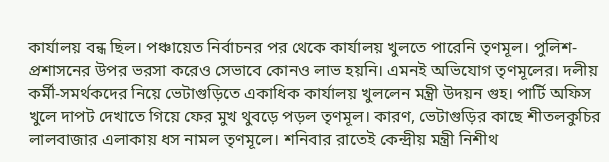কার্যালয় বন্ধ ছিল। পঞ্চায়েত নির্বাচনর পর থেকে কার্যালয় খুলতে পারেনি তৃণমূল। পুলিশ-প্রশাসনের উপর ভরসা করেও সেভাবে কোনও লাভ হয়নি। এমনই অভিযোগ তৃণমূলের। দলীয় কর্মী-সমর্থকদের নিয়ে ভেটাগুড়িতে একাধিক কার্যালয় খুললেন মন্ত্রী উদয়ন গুহ। পার্টি অফিস খুলে দাপট দেখাতে গিয়ে ফের মুখ থুবড়ে পড়ল তৃণমূল। কারণ, ভেটাগুড়ির কাছে শীতলকুচির লালবাজার এলাকায় ধস নামল তৃণমূলে। শনিবার রাতেই কেন্দ্রীয় মন্ত্রী নিশীথ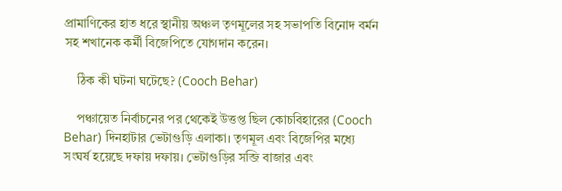প্রামাণিকের হাত ধরে স্থানীয় অঞ্চল তৃণমূলের সহ সভাপতি বিনোদ বর্মন সহ শখানেক কর্মী বিজেপিতে যোগদান করেন।

    ঠিক কী ঘটনা ঘটেছে? (Cooch Behar)

    পঞ্চায়েত নির্বাচনের পর থেকেই উত্তপ্ত ছিল কোচবিহারের (Cooch Behar) দিনহাটার ভেটাগুড়ি এলাকা। তৃণমূল এবং বিজেপির মধ্যে সংঘর্ষ হয়েছে দফায় দফায়। ভেটাগুড়ির সব্জি বাজার এবং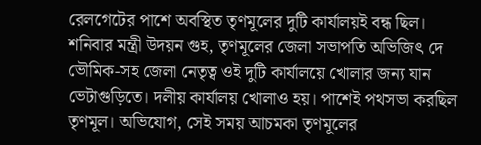রেলগেটের পাশে অবস্থিত তৃণমূলের দুটি কার্যালয়ই বন্ধ ছিল। শনিবার মন্ত্রী উদয়ন গুহ, তৃণমূলের জেলা সভাপতি অভিজিৎ দে ভৌমিক-সহ জেলা নেতৃত্ব ওই দুটি কার্যালয়ে খোলার জন্য যান ভেটাগুড়িতে। দলীয় কার্যালয় খোলাও হয়। পাশেই পথসভা করছিল তৃণমূল। অভিযোগ, সেই সময় আচমকা তৃণমূলের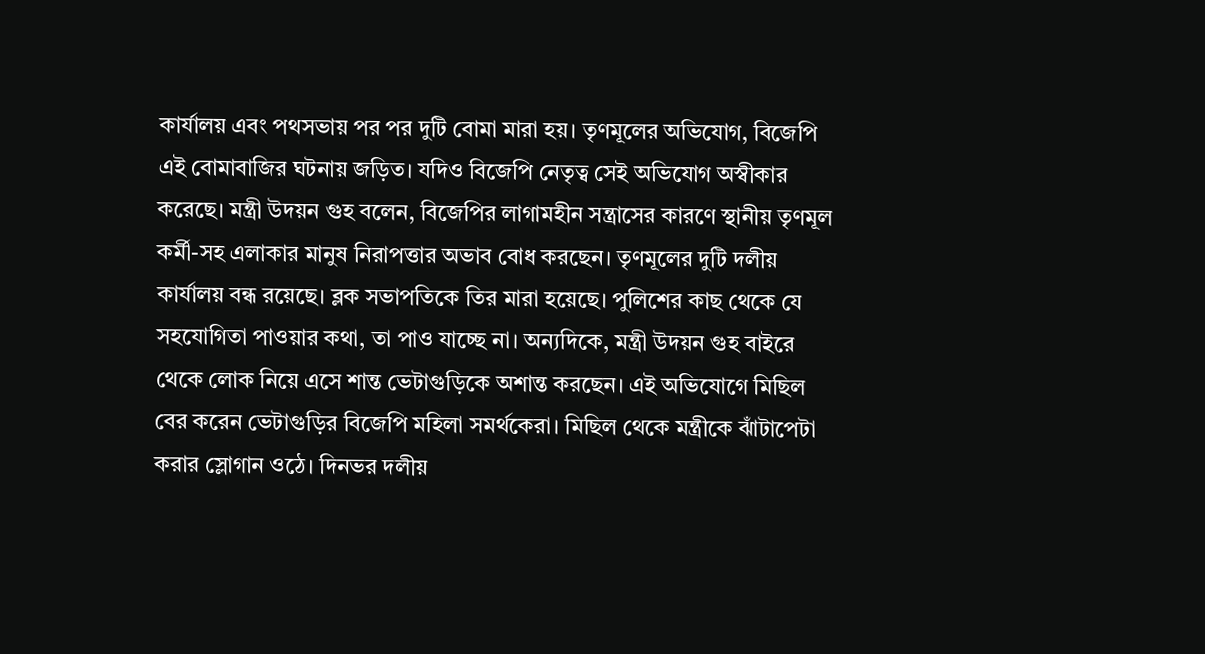কার্যালয় এবং পথসভায় পর পর দুটি বোমা মারা হয়। তৃণমূলের অভিযোগ, বিজেপি এই বোমাবাজির ঘটনায় জড়িত। যদিও বিজেপি নেতৃত্ব সেই অভিযোগ অস্বীকার করেছে। মন্ত্রী উদয়ন গুহ বলেন, বিজেপির লাগামহীন সন্ত্রাসের কারণে স্থানীয় তৃণমূল কর্মী-সহ এলাকার মানুষ নিরাপত্তার অভাব বোধ করছেন। তৃণমূলের দুটি দলীয় কার্যালয় বন্ধ রয়েছে। ব্লক সভাপতিকে তির মারা হয়েছে। পুলিশের কাছ থেকে যে সহযোগিতা পাওয়ার কথা, তা পাও যাচ্ছে না। অন্যদিকে, মন্ত্রী উদয়ন গুহ বাইরে থেকে লোক নিয়ে এসে শান্ত ভেটাগুড়িকে অশান্ত করছেন। এই অভিযোগে মিছিল বের করেন ভেটাগুড়ির বিজেপি মহিলা সমর্থকেরা। মিছিল থেকে মন্ত্রীকে ঝাঁটাপেটা করার স্লোগান ওঠে। দিনভর দলীয়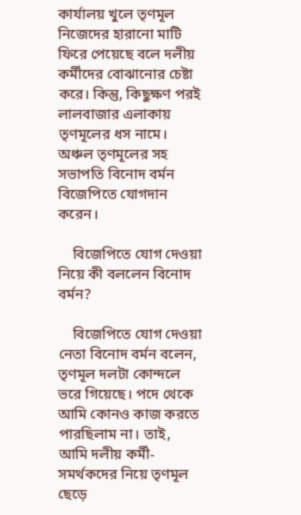কার্যালয় খুলে তৃণমূল নিজেদের হারানো মাটি ফিরে পেয়েছে বলে দলীয় কর্মীদের বোঝানোর চেষ্টা করে। কিন্তু, কিছুক্ষণ পরই লালবাজার এলাকায় তৃণমূলের ধস নামে। অঞ্চল তৃণমূলের সহ সভাপতি বিনোদ বর্মন বিজেপিতে যোগদান করেন।

    বিজেপিতে যোগ দেওয়া নিয়ে কী বললেন বিনোদ বর্মন?

    বিজেপিতে যোগ দেওয়া নেতা বিনোদ বর্মন বলেন, তৃণমূল দলটা কোন্দলে ভরে গিয়েছে। পদে থেকে আমি কোনও কাজ করতে পারছিলাম না। তাই, আমি দলীয় কর্মী-সমর্থকদের নিয়ে তৃণমূল ছেড়ে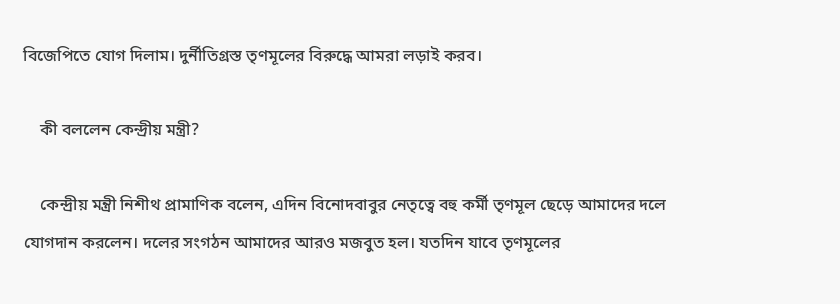বিজেপিতে যোগ দিলাম। দুর্নীতিগ্রস্ত তৃণমূলের বিরুদ্ধে আমরা লড়াই করব।

    কী বললেন কেন্দ্রীয় মন্ত্রী?

    কেন্দ্রীয় মন্ত্রী নিশীথ প্রামাণিক বলেন, এদিন বিনোদবাবুর নেতৃত্বে বহু কর্মী তৃণমূল ছেড়ে আমাদের দলে যোগদান করলেন। দলের সংগঠন আমাদের আরও মজবুত হল। যতদিন যাবে তৃণমূলের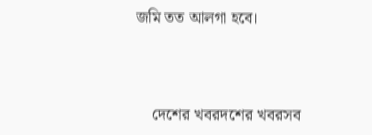জমি তত আলগা হবে।



    দেশের খবরদশের খবরসব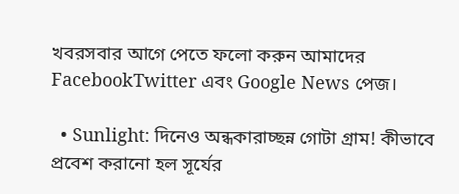খবরসবার আগে পেতে ফলো করুন আমাদের FacebookTwitter এবং Google News পেজ।

  • Sunlight: দিনেও অন্ধকারাচ্ছন্ন গোটা গ্রাম! কীভাবে প্রবেশ করানো হল সূর্যের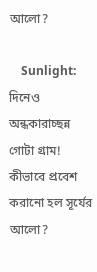আলো?

    Sunlight: দিনেও অন্ধকারাচ্ছন্ন গোটা গ্রাম! কীভাবে প্রবেশ করানো হল সূর্যের আলো?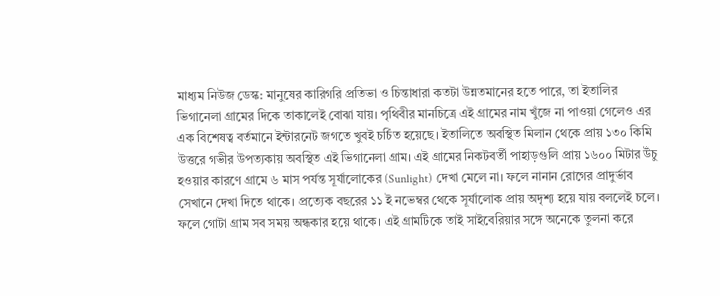মাধ্যম নিউজ ডেস্ক: মানুষের কারিগরি প্রতিভা ও চিন্তাধারা কতটা উন্নতমানের হতে পারে, তা ইতালির ভিগানেলা গ্রামের দিকে তাকালেই বোঝা যায়। পৃথিবীর মানচিত্রে এই গ্রামের নাম খুঁজে না পাওয়া গেলেও এর এক বিশেষত্ব বর্তমানে ইন্টারনেট জগতে খুবই চর্চিত হয়েছে। ইতালিতে অবস্থিত মিলান থেকে প্রায় ১৩০ কিমি উত্তরে গভীর উপত্যকায় অবস্থিত এই ভিগানেলা গ্রাম। এই গ্রামের নিকটবর্তী পাহাড়গুলি প্রায় ১৬০০ মিটার উঁচু হওয়ার কারণে গ্রামে ৬ মাস পর্যন্ত সূর্যালোকের (Sunlight) দেখা মেলে না। ফলে নানান রোগের প্রাদুর্ভাব সেখানে দেখা দিতে থাকে। প্রত্যেক বছরের ১১ ই নভেম্বর থেকে সূর্যালোক প্রায় অদৃশ্য হয়ে যায় বললেই চলে। ফলে গোটা গ্রাম সব সময় অন্ধকার হয়ে থাকে। এই গ্রামটিকে তাই সাইবেরিয়ার সঙ্গে অনেকে তুলনা করে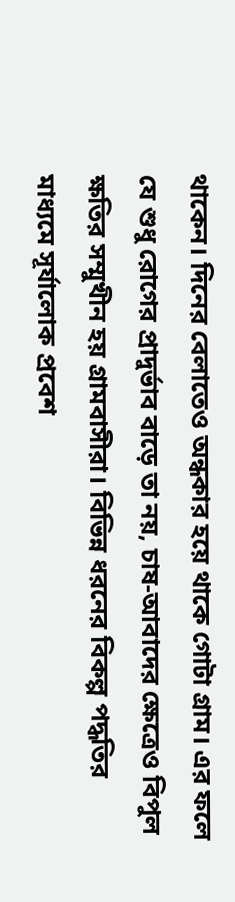থাকেন। দিনের বেলাতেও অন্ধকার হয়ে থাকে গোটা গ্রাম। এর ফলে যে শুধু রোগের প্রাদুর্ভাব বাড়ে তা নয়, চাষ-আবাদের ক্ষেত্রেও বিপুল ক্ষতির সম্মুখীন হয় গ্রামবাসীরা। বিভিন্ন ধরনের বিকল্প পদ্ধতির মাধ্যমে সূর্যালোক প্রবেশ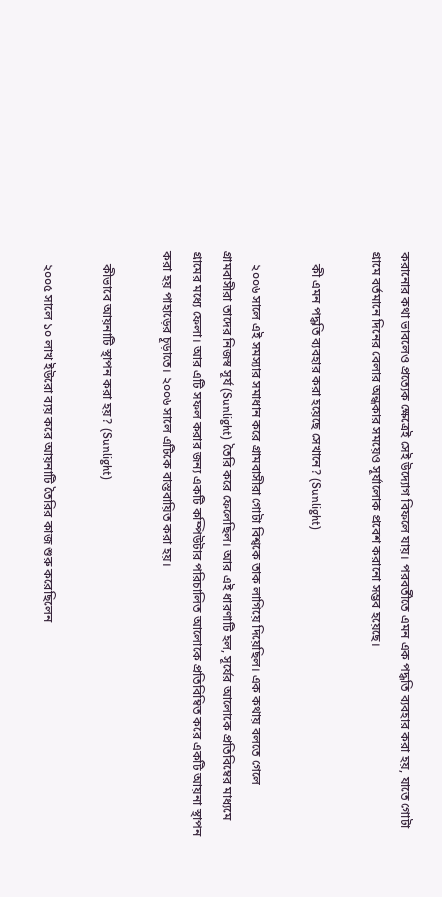করানোর কথা ভাবলেও প্রত্যেক ক্ষেত্রেই সেই উদ্যোগ বিফলে যায়। পরবর্তীতে এমন এক পদ্ধতি ব্যবহার করা হয়, যাতে গোটা গ্রামে বর্তমানে দিনের বেলার অন্ধকার সময়েও সূর্যালোক প্রবেশ করানো সম্ভব হয়েছে।

    কী এমন পদ্ধতি ব্যবহার করা হয়েছে সেখানে? (Sunlight)

    ২০০৬ সালে এই সমস্যার সমাধান করে গ্রামবাসীরা গোটা বিশ্বকে তাক লাগিয়ে দিয়েছিল। এক কথায় বলতে গেলে গ্রামবাসীরা তাদের নিজস্ব সূর্য (Sunlight) তৈরি করে ফেলেছিল। আর এই ধারণাটি হল, সূর্যের আলোকে প্রতিবিম্বের মাধ্যমে গ্রামের মধ্যে ফেলা। আর এটি সফল করার জন্য একটি কম্পিউটার পরিচালিত আলোকে প্রতিবিম্বিত করে একটি আয়না স্থাপন করা হয় পাহাড়ের চূড়াতে। ২০০৬ সালে এটিকে বাস্তবায়িত করা হয়।

    কীভাবে আয়নাটি স্থাপন করা হয়? (Sunlight)

    ২০০৫ সালে ১০ লাখ ইউরো ব্যয় করে আয়নাটি তৈরির কাজ শুরু করেছিলেন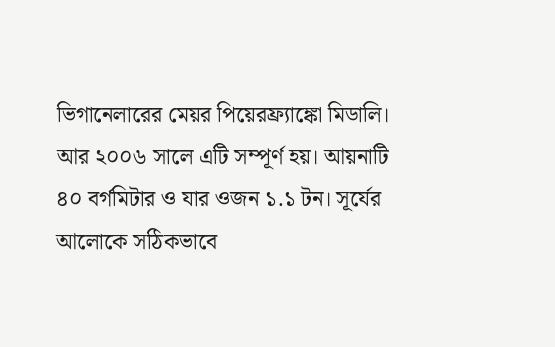ভিগানেলারের মেয়র পিয়েরফ্র্যাঙ্কো মিডালি। আর ২০০৬ সালে এটি সম্পূর্ণ হয়। আয়নাটি ৪০ বর্গমিটার ও যার ওজন ১.১ টন। সূর্যের আলোকে সঠিকভাবে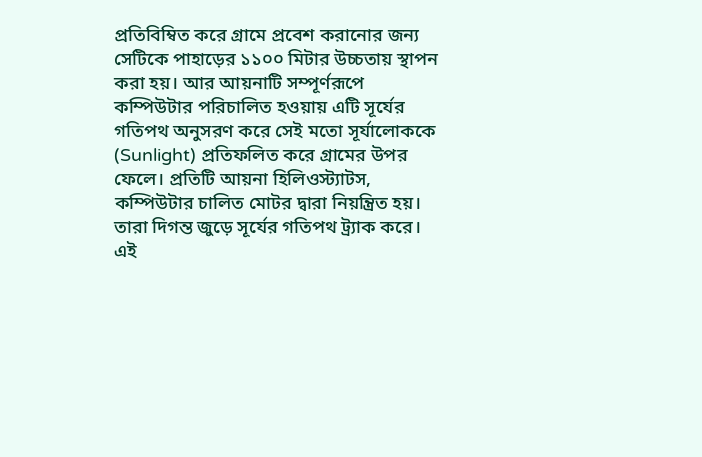প্রতিবিম্বিত করে গ্রামে প্রবেশ করানোর জন্য সেটিকে পাহাড়ের ১১০০ মিটার উচ্চতায় স্থাপন করা হয়। আর আয়নাটি সম্পূর্ণরূপে কম্পিউটার পরিচালিত হওয়ায় এটি সূর্যের গতিপথ অনুসরণ করে সেই মতো সূর্যালোককে (Sunlight) প্রতিফলিত করে গ্রামের উপর ফেলে। প্রতিটি আয়না হিলিওস্ট্যাটস, কম্পিউটার চালিত মোটর দ্বারা নিয়ন্ত্রিত হয়। তারা দিগন্ত জুড়ে সূর্যের গতিপথ ট্র্যাক করে। এই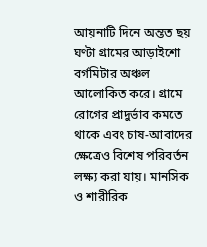আয়নাটি দিনে অন্তত ছয় ঘণ্টা গ্রামের আড়াইশো বর্গমিটার অঞ্চল আলোকিত করে। গ্রামে রোগের প্রাদুর্ভাব কমতে থাকে এবং চাষ-আবাদের ক্ষেত্রেও বিশেষ পরিবর্তন লক্ষ্য করা যায়। মানসিক ও শারীরিক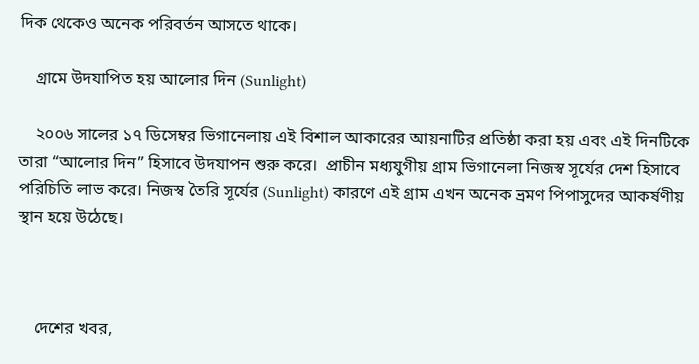দিক থেকেও অনেক পরিবর্তন আসতে থাকে।

    গ্রামে উদযাপিত হয় আলোর দিন (Sunlight)

    ২০০৬ সালের ১৭ ডিসেম্বর ভিগানেলায় এই বিশাল আকারের আয়নাটির প্রতিষ্ঠা করা হয় এবং এই দিনটিকে তারা “আলোর দিন” হিসাবে উদযাপন শুরু করে।  প্রাচীন মধ্যযুগীয় গ্রাম ভিগানেলা নিজস্ব সূর্যের দেশ হিসাবে পরিচিতি লাভ করে। নিজস্ব তৈরি সূর্যের (Sunlight) কারণে এই গ্রাম এখন অনেক ভ্রমণ পিপাসুদের আকর্ষণীয় স্থান হয়ে উঠেছে।



    দেশের খবর,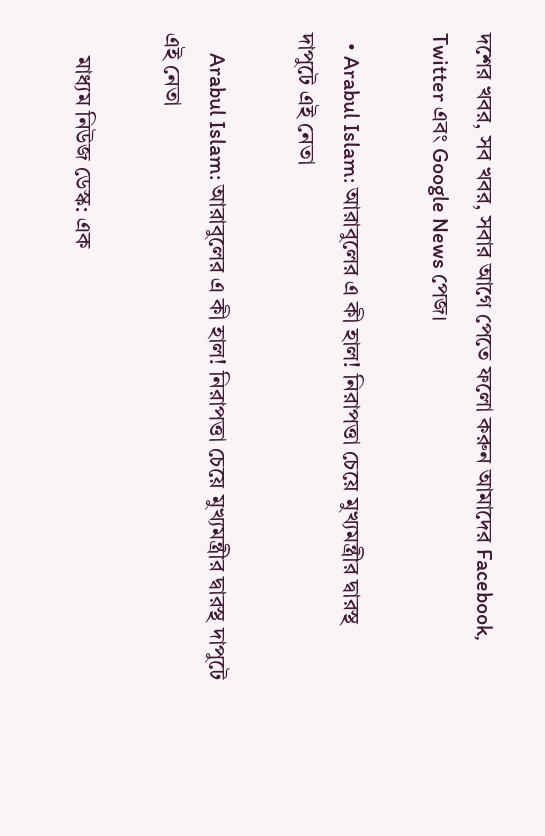দশের খবর, সব খবর, সবার আগে পেতে ফলো করুন আমাদের Facebook, Twitter এবং Google News পেজ।

  • Arabul Islam: আরাবুলের এ কী হাল! নিরাপত্তা চেয়ে মুখ্যমন্ত্রীর দ্বারস্থ দাপুটে এই নেতা

    Arabul Islam: আরাবুলের এ কী হাল! নিরাপত্তা চেয়ে মুখ্যমন্ত্রীর দ্বারস্থ দাপুটে এই নেতা

    মাধ্যম নিউজ ডেস্ক: এক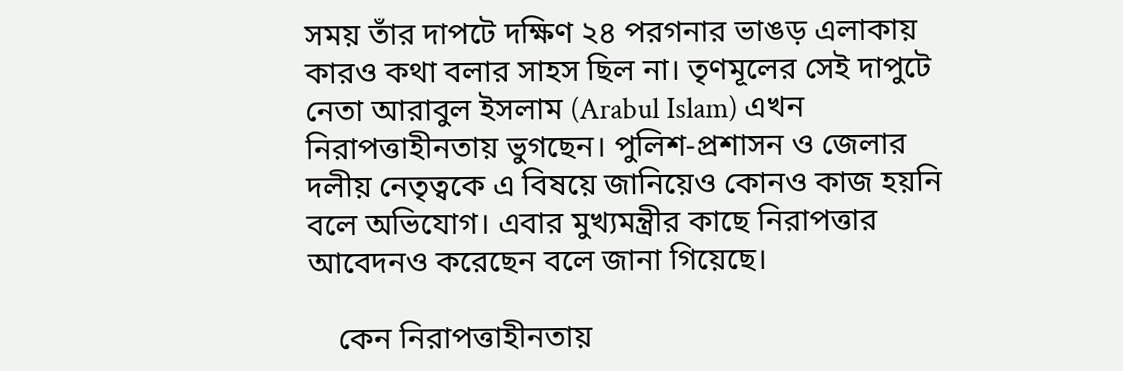সময় তাঁর দাপটে দক্ষিণ ২৪ পরগনার ভাঙড় এলাকায় কারও কথা বলার সাহস ছিল না। তৃণমূলের সেই দাপুটে নেতা আরাবুল ইসলাম (Arabul Islam) এখন নিরাপত্তাহীনতায় ভুগছেন। পুলিশ-প্রশাসন ও জেলার দলীয় নেতৃত্বকে এ বিষয়ে জানিয়েও কোনও কাজ হয়নি বলে অভিযোগ। এবার মুখ্যমন্ত্রীর কাছে নিরাপত্তার আবেদনও করেছেন বলে জানা গিয়েছে।

    কেন নিরাপত্তাহীনতায়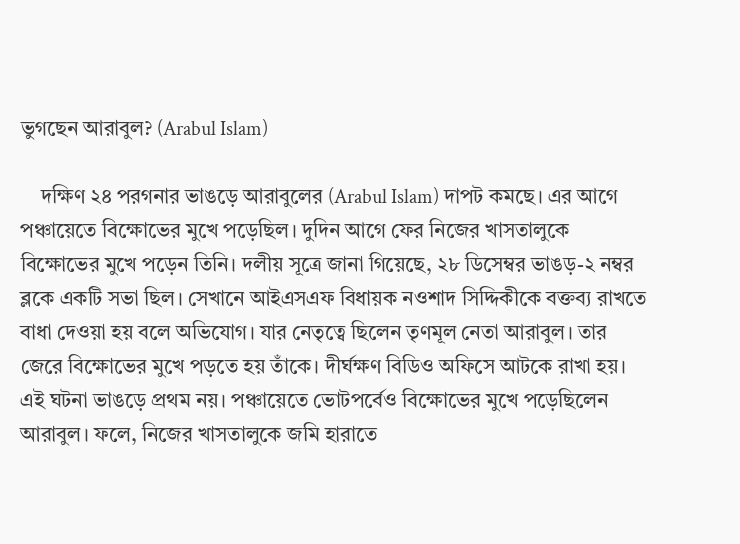ভুগছেন আরাবুল? (Arabul Islam)

    দক্ষিণ ২৪ পরগনার ভাঙড়ে আরাবুলের (Arabul Islam) দাপট কমছে। এর আগে পঞ্চায়েতে বিক্ষোভের মুখে পড়েছিল। দুদিন আগে ফের নিজের খাসতালুকে বিক্ষোভের মুখে পড়েন তিনি। দলীয় সূত্রে জানা গিয়েছে, ২৮ ডিসেম্বর ভাঙড়-২ নম্বর ব্লকে একটি সভা ছিল। সেখানে আইএসএফ বিধায়ক নওশাদ সিদ্দিকীকে বক্তব্য রাখতে বাধা দেওয়া হয় বলে অভিযোগ। যার নেতৃত্বে ছিলেন তৃণমূল নেতা আরাবুল। তার জেরে বিক্ষোভের মুখে পড়তে হয় তাঁকে। দীর্ঘক্ষণ বিডিও অফিসে আটকে রাখা হয়। এই ঘটনা ভাঙড়ে প্রথম নয়। পঞ্চায়েতে ভোটপর্বেও বিক্ষোভের মুখে পড়েছিলেন আরাবুল। ফলে, নিজের খাসতালুকে জমি হারাতে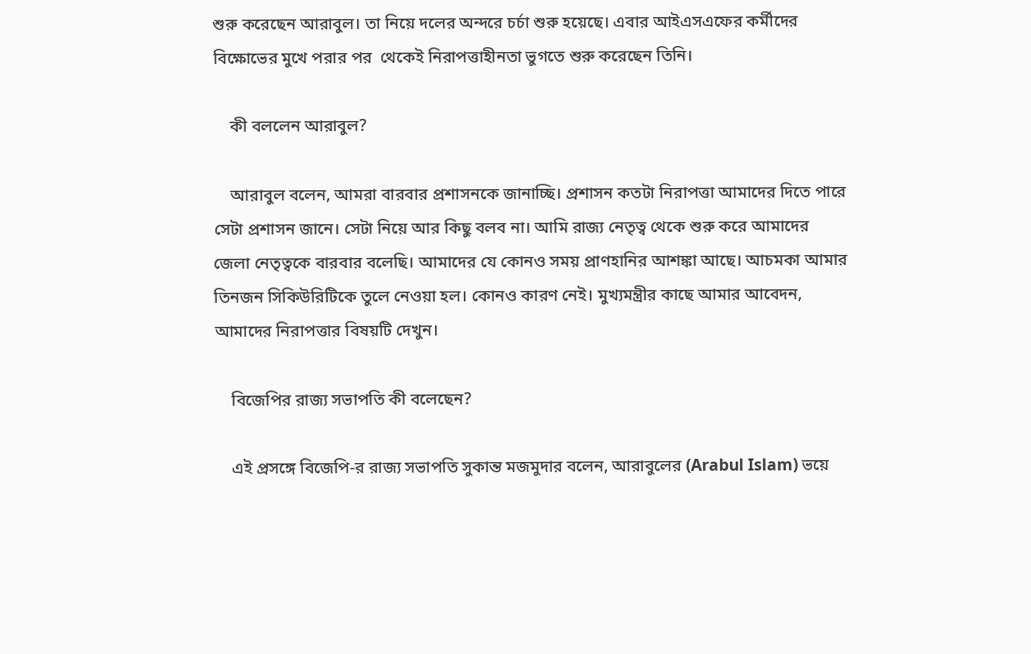শুরু করেছেন আরাবুল। তা নিয়ে দলের অন্দরে চর্চা শুরু হয়েছে। এবার আইএসএফের কর্মীদের বিক্ষোভের মুখে পরার পর  থেকেই নিরাপত্তাহীনতা ভুগতে শুরু করেছেন তিনি।

    কী বললেন আরাবুল?

    আরাবুল বলেন, আমরা বারবার প্রশাসনকে জানাচ্ছি। প্রশাসন কতটা নিরাপত্তা আমাদের দিতে পারে সেটা প্রশাসন জানে। সেটা নিয়ে আর কিছু বলব না। আমি রাজ্য নেতৃত্ব থেকে শুরু করে আমাদের জেলা নেতৃত্বকে বারবার বলেছি। আমাদের যে কোনও সময় প্রাণহানির আশঙ্কা আছে। আচমকা আমার তিনজন সিকিউরিটিকে তুলে নেওয়া হল। কোনও কারণ নেই। মুখ্যমন্ত্রীর কাছে আমার আবেদন, আমাদের নিরাপত্তার বিষয়টি দেখুন।

    বিজেপির রাজ্য সভাপতি কী বলেছেন?

    এই প্রসঙ্গে বিজেপি-র রাজ্য সভাপতি সুকান্ত মজমুদার বলেন, আরাবুলের (Arabul Islam) ভয়ে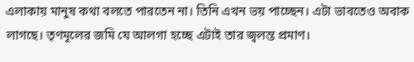এলাকায় মানুষ কথা বলতে পারতেন না। তিনি এখন ভয় পাচ্ছেন। এটা ভাবতেও অবাক লাগছে। তৃণমূলের জমি যে আলগা হচ্ছে এটাই তার জ্বলন্ত প্রমাণ।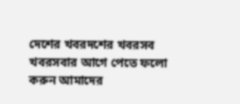দেশের খবরদশের খবরসব খবরসবার আগে পেতে ফলো করুন আমাদের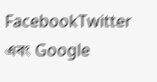FacebookTwitter এবং Google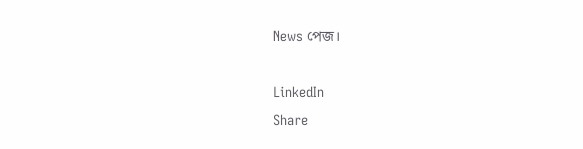News পেজ।

LinkedIn
Share